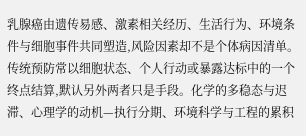乳腺癌由遗传易感、激素相关经历、生活行为、环境条件与细胞事件共同塑造,风险因素却不是个体病因清单。传统预防常以细胞状态、个人行动或暴露达标中的一个终点结算,默认另外两者只是手段。化学的多稳态与迟滞、心理学的动机—执行分期、环境科学与工程的累积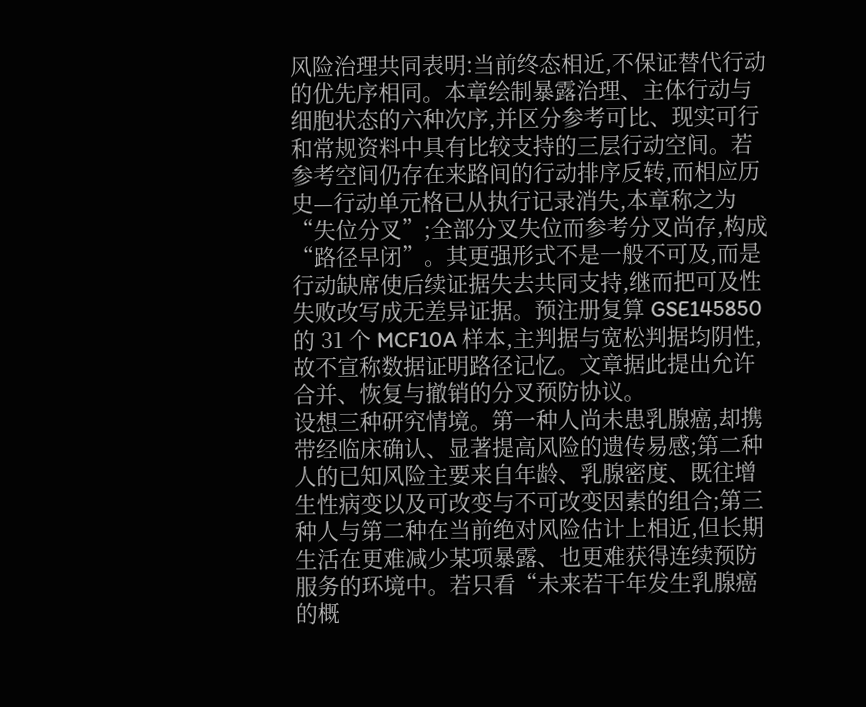风险治理共同表明:当前终态相近,不保证替代行动的优先序相同。本章绘制暴露治理、主体行动与细胞状态的六种次序,并区分参考可比、现实可行和常规资料中具有比较支持的三层行动空间。若参考空间仍存在来路间的行动排序反转,而相应历史—行动单元格已从执行记录消失,本章称之为“失位分叉”;全部分叉失位而参考分叉尚存,构成“路径早闭”。其更强形式不是一般不可及,而是行动缺席使后续证据失去共同支持,继而把可及性失败改写成无差异证据。预注册复算 GSE145850 的 31 个 MCF10A 样本,主判据与宽松判据均阴性,故不宣称数据证明路径记忆。文章据此提出允许合并、恢复与撤销的分叉预防协议。
设想三种研究情境。第一种人尚未患乳腺癌,却携带经临床确认、显著提高风险的遗传易感;第二种人的已知风险主要来自年龄、乳腺密度、既往增生性病变以及可改变与不可改变因素的组合;第三种人与第二种在当前绝对风险估计上相近,但长期生活在更难减少某项暴露、也更难获得连续预防服务的环境中。若只看“未来若干年发生乳腺癌的概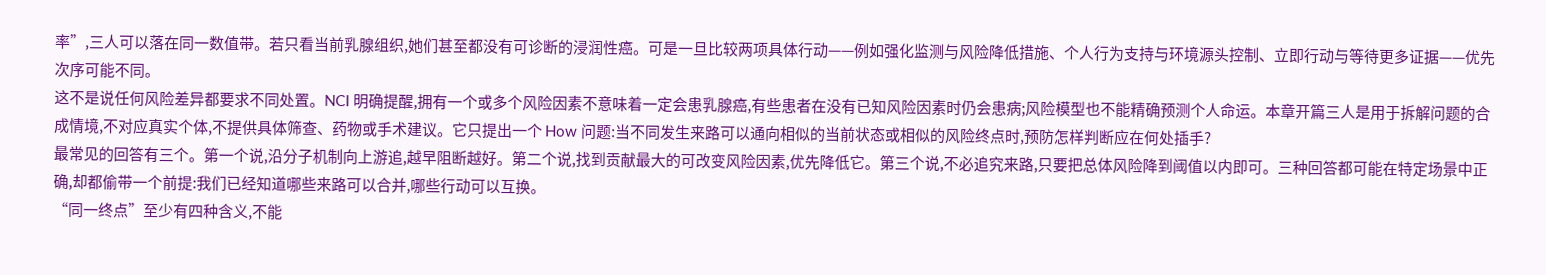率”,三人可以落在同一数值带。若只看当前乳腺组织,她们甚至都没有可诊断的浸润性癌。可是一旦比较两项具体行动——例如强化监测与风险降低措施、个人行为支持与环境源头控制、立即行动与等待更多证据——优先次序可能不同。
这不是说任何风险差异都要求不同处置。NCI 明确提醒,拥有一个或多个风险因素不意味着一定会患乳腺癌,有些患者在没有已知风险因素时仍会患病;风险模型也不能精确预测个人命运。本章开篇三人是用于拆解问题的合成情境,不对应真实个体,不提供具体筛查、药物或手术建议。它只提出一个 How 问题:当不同发生来路可以通向相似的当前状态或相似的风险终点时,预防怎样判断应在何处插手?
最常见的回答有三个。第一个说,沿分子机制向上游追,越早阻断越好。第二个说,找到贡献最大的可改变风险因素,优先降低它。第三个说,不必追究来路,只要把总体风险降到阈值以内即可。三种回答都可能在特定场景中正确,却都偷带一个前提:我们已经知道哪些来路可以合并,哪些行动可以互换。
“同一终点”至少有四种含义,不能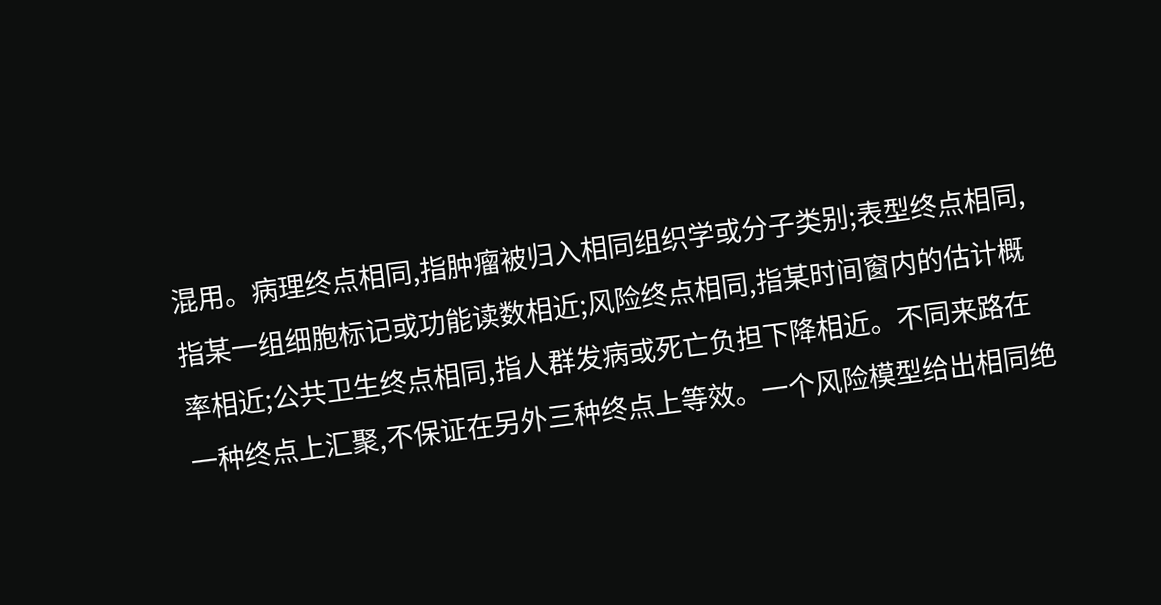混用。病理终点相同,指肿瘤被归入相同组织学或分子类别;表型终点相同,指某一组细胞标记或功能读数相近;风险终点相同,指某时间窗内的估计概率相近;公共卫生终点相同,指人群发病或死亡负担下降相近。不同来路在一种终点上汇聚,不保证在另外三种终点上等效。一个风险模型给出相同绝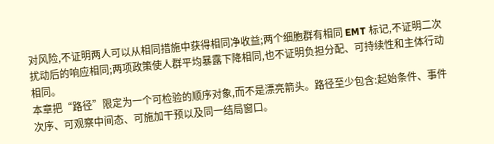对风险,不证明两人可以从相同措施中获得相同净收益;两个细胞群有相同 EMT 标记,不证明二次扰动后的响应相同;两项政策使人群平均暴露下降相同,也不证明负担分配、可持续性和主体行动相同。
本章把“路径”限定为一个可检验的顺序对象,而不是漂亮箭头。路径至少包含:起始条件、事件次序、可观察中间态、可施加干预以及同一结局窗口。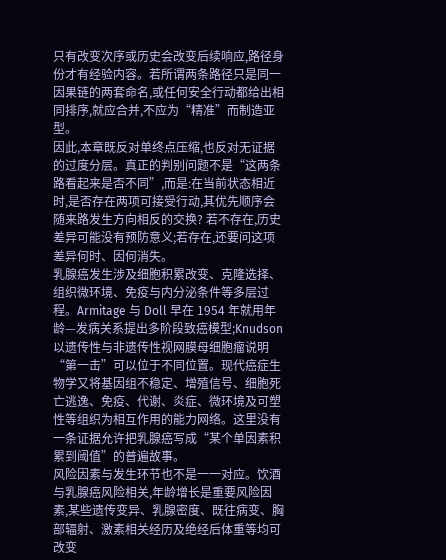只有改变次序或历史会改变后续响应,路径身份才有经验内容。若所谓两条路径只是同一因果链的两套命名,或任何安全行动都给出相同排序,就应合并,不应为“精准”而制造亚型。
因此,本章既反对单终点压缩,也反对无证据的过度分层。真正的判别问题不是“这两条路看起来是否不同”,而是:在当前状态相近时,是否存在两项可接受行动,其优先顺序会随来路发生方向相反的交换? 若不存在,历史差异可能没有预防意义;若存在,还要问这项差异何时、因何消失。
乳腺癌发生涉及细胞积累改变、克隆选择、组织微环境、免疫与内分泌条件等多层过程。Armitage 与 Doll 早在 1954 年就用年龄—发病关系提出多阶段致癌模型;Knudson 以遗传性与非遗传性视网膜母细胞瘤说明“第一击”可以位于不同位置。现代癌症生物学又将基因组不稳定、增殖信号、细胞死亡逃逸、免疫、代谢、炎症、微环境及可塑性等组织为相互作用的能力网络。这里没有一条证据允许把乳腺癌写成“某个单因素积累到阈值”的普遍故事。
风险因素与发生环节也不是一一对应。饮酒与乳腺癌风险相关,年龄增长是重要风险因素,某些遗传变异、乳腺密度、既往病变、胸部辐射、激素相关经历及绝经后体重等均可改变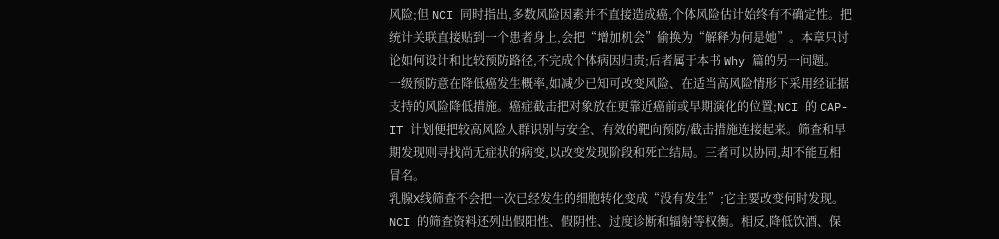风险;但 NCI 同时指出,多数风险因素并不直接造成癌,个体风险估计始终有不确定性。把统计关联直接贴到一个患者身上,会把“增加机会”偷换为“解释为何是她”。本章只讨论如何设计和比较预防路径,不完成个体病因归责;后者属于本书 Why 篇的另一问题。
一级预防意在降低癌发生概率,如减少已知可改变风险、在适当高风险情形下采用经证据支持的风险降低措施。癌症截击把对象放在更靠近癌前或早期演化的位置;NCI 的 CAP-IT 计划便把较高风险人群识别与安全、有效的靶向预防/截击措施连接起来。筛查和早期发现则寻找尚无症状的病变,以改变发现阶段和死亡结局。三者可以协同,却不能互相冒名。
乳腺X线筛查不会把一次已经发生的细胞转化变成“没有发生”;它主要改变何时发现。NCI 的筛查资料还列出假阳性、假阴性、过度诊断和辐射等权衡。相反,降低饮酒、保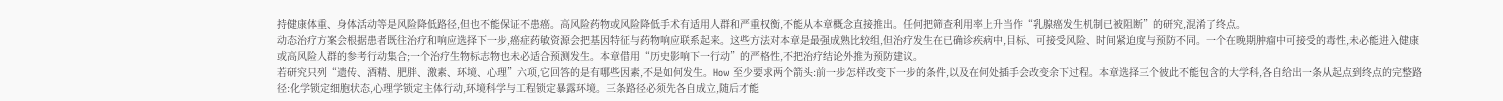持健康体重、身体活动等是风险降低路径,但也不能保证不患癌。高风险药物或风险降低手术有适用人群和严重权衡,不能从本章概念直接推出。任何把筛查利用率上升当作“乳腺癌发生机制已被阻断”的研究,混淆了终点。
动态治疗方案会根据患者既往治疗和响应选择下一步,癌症药敏资源会把基因特征与药物响应联系起来。这些方法对本章是最强成熟比较组,但治疗发生在已确诊疾病中,目标、可接受风险、时间紧迫度与预防不同。一个在晚期肿瘤中可接受的毒性,未必能进入健康或高风险人群的参考行动集合;一个治疗生物标志物也未必适合预测发生。本章借用“历史影响下一行动”的严格性,不把治疗结论外推为预防建议。
若研究只列“遗传、酒精、肥胖、激素、环境、心理”六项,它回答的是有哪些因素,不是如何发生。How 至少要求两个箭头:前一步怎样改变下一步的条件,以及在何处插手会改变余下过程。本章选择三个彼此不能包含的大学科,各自给出一条从起点到终点的完整路径:化学锁定细胞状态,心理学锁定主体行动,环境科学与工程锁定暴露环境。三条路径必须先各自成立,随后才能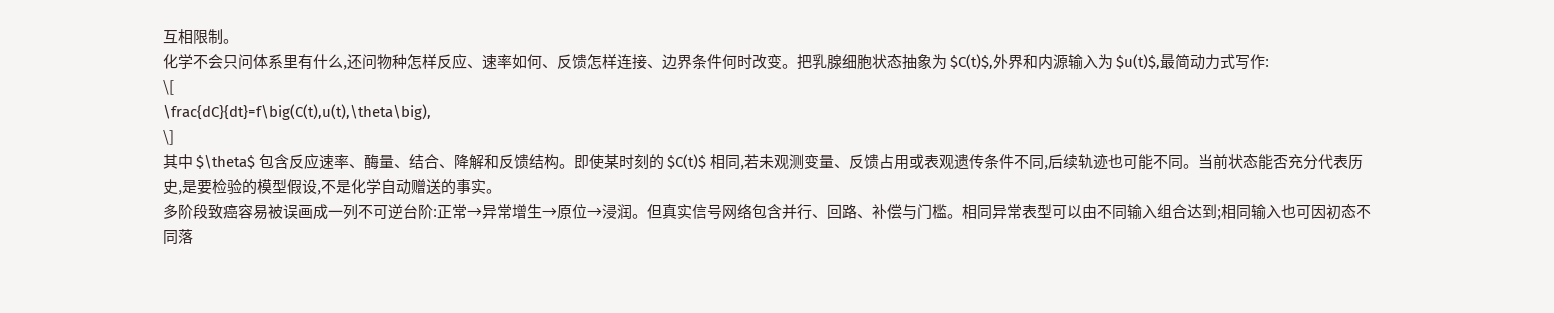互相限制。
化学不会只问体系里有什么,还问物种怎样反应、速率如何、反馈怎样连接、边界条件何时改变。把乳腺细胞状态抽象为 $C(t)$,外界和内源输入为 $u(t)$,最简动力式写作:
\[
\frac{dC}{dt}=f\big(C(t),u(t),\theta\big),
\]
其中 $\theta$ 包含反应速率、酶量、结合、降解和反馈结构。即使某时刻的 $C(t)$ 相同,若未观测变量、反馈占用或表观遗传条件不同,后续轨迹也可能不同。当前状态能否充分代表历史,是要检验的模型假设,不是化学自动赠送的事实。
多阶段致癌容易被误画成一列不可逆台阶:正常→异常增生→原位→浸润。但真实信号网络包含并行、回路、补偿与门槛。相同异常表型可以由不同输入组合达到;相同输入也可因初态不同落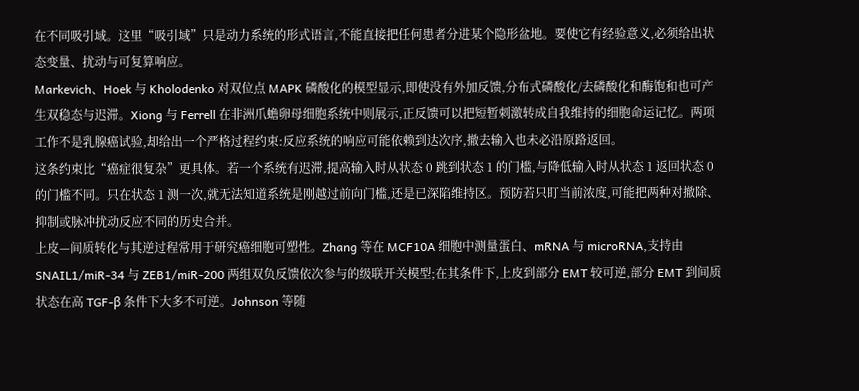在不同吸引域。这里“吸引域”只是动力系统的形式语言,不能直接把任何患者分进某个隐形盆地。要使它有经验意义,必须给出状态变量、扰动与可复算响应。
Markevich、Hoek 与 Kholodenko 对双位点 MAPK 磷酸化的模型显示,即使没有外加反馈,分布式磷酸化/去磷酸化和酶饱和也可产生双稳态与迟滞。Xiong 与 Ferrell 在非洲爪蟾卵母细胞系统中则展示,正反馈可以把短暂刺激转成自我维持的细胞命运记忆。两项工作不是乳腺癌试验,却给出一个严格过程约束:反应系统的响应可能依赖到达次序,撤去输入也未必沿原路返回。
这条约束比“癌症很复杂”更具体。若一个系统有迟滞,提高输入时从状态 0 跳到状态 1 的门槛,与降低输入时从状态 1 返回状态 0 的门槛不同。只在状态 1 测一次,就无法知道系统是刚越过前向门槛,还是已深陷维持区。预防若只盯当前浓度,可能把两种对撤除、抑制或脉冲扰动反应不同的历史合并。
上皮—间质转化与其逆过程常用于研究癌细胞可塑性。Zhang 等在 MCF10A 细胞中测量蛋白、mRNA 与 microRNA,支持由 SNAIL1/miR-34 与 ZEB1/miR-200 两组双负反馈依次参与的级联开关模型;在其条件下,上皮到部分 EMT 较可逆,部分 EMT 到间质状态在高 TGF-β 条件下大多不可逆。Johnson 等随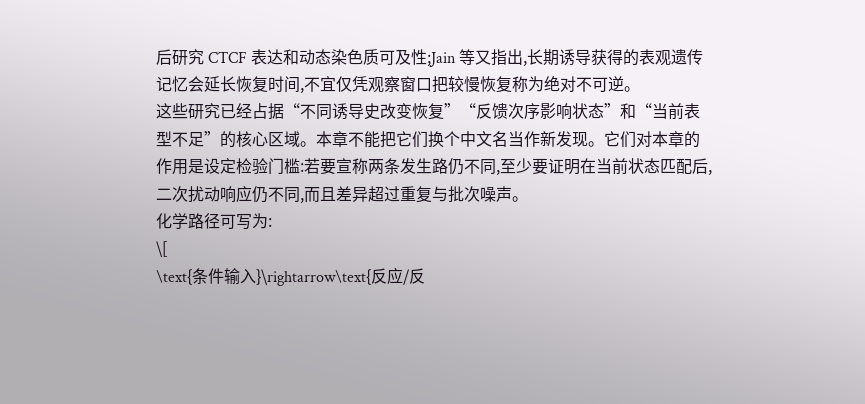后研究 CTCF 表达和动态染色质可及性;Jain 等又指出,长期诱导获得的表观遗传记忆会延长恢复时间,不宜仅凭观察窗口把较慢恢复称为绝对不可逆。
这些研究已经占据“不同诱导史改变恢复”“反馈次序影响状态”和“当前表型不足”的核心区域。本章不能把它们换个中文名当作新发现。它们对本章的作用是设定检验门槛:若要宣称两条发生路仍不同,至少要证明在当前状态匹配后,二次扰动响应仍不同,而且差异超过重复与批次噪声。
化学路径可写为:
\[
\text{条件输入}\rightarrow\text{反应/反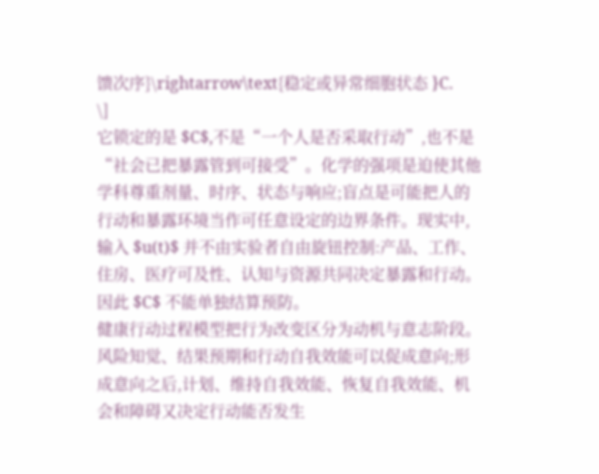馈次序}\rightarrow\text{稳定或异常细胞状态 }C.
\]
它锁定的是 $C$,不是“一个人是否采取行动”,也不是“社会已把暴露管到可接受”。化学的强项是迫使其他学科尊重剂量、时序、状态与响应;盲点是可能把人的行动和暴露环境当作可任意设定的边界条件。现实中,输入 $u(t)$ 并不由实验者自由旋钮控制:产品、工作、住房、医疗可及性、认知与资源共同决定暴露和行动。因此 $C$ 不能单独结算预防。
健康行动过程模型把行为改变区分为动机与意志阶段。风险知觉、结果预期和行动自我效能可以促成意向;形成意向之后,计划、维持自我效能、恢复自我效能、机会和障碍又决定行动能否发生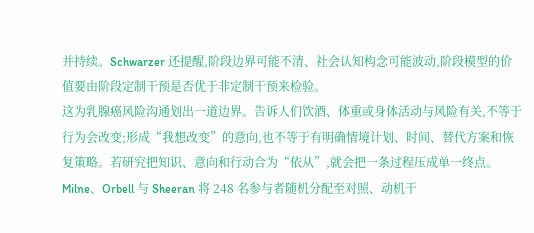并持续。Schwarzer 还提醒,阶段边界可能不清、社会认知构念可能波动,阶段模型的价值要由阶段定制干预是否优于非定制干预来检验。
这为乳腺癌风险沟通划出一道边界。告诉人们饮酒、体重或身体活动与风险有关,不等于行为会改变;形成“我想改变”的意向,也不等于有明确情境计划、时间、替代方案和恢复策略。若研究把知识、意向和行动合为“依从”,就会把一条过程压成单一终点。
Milne、Orbell 与 Sheeran 将 248 名参与者随机分配至对照、动机干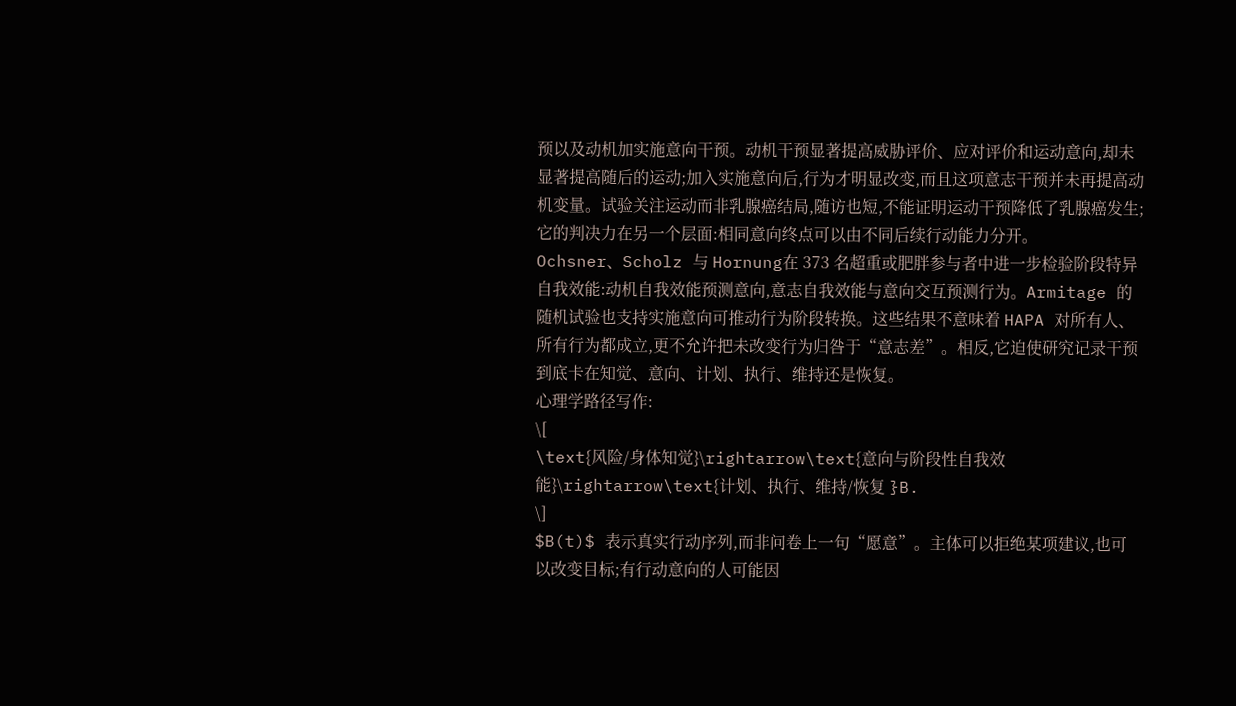预以及动机加实施意向干预。动机干预显著提高威胁评价、应对评价和运动意向,却未显著提高随后的运动;加入实施意向后,行为才明显改变,而且这项意志干预并未再提高动机变量。试验关注运动而非乳腺癌结局,随访也短,不能证明运动干预降低了乳腺癌发生;它的判决力在另一个层面:相同意向终点可以由不同后续行动能力分开。
Ochsner、Scholz 与 Hornung在 373 名超重或肥胖参与者中进一步检验阶段特异自我效能:动机自我效能预测意向,意志自我效能与意向交互预测行为。Armitage 的随机试验也支持实施意向可推动行为阶段转换。这些结果不意味着 HAPA 对所有人、所有行为都成立,更不允许把未改变行为归咎于“意志差”。相反,它迫使研究记录干预到底卡在知觉、意向、计划、执行、维持还是恢复。
心理学路径写作:
\[
\text{风险/身体知觉}\rightarrow\text{意向与阶段性自我效能}\rightarrow\text{计划、执行、维持/恢复 }B.
\]
$B(t)$ 表示真实行动序列,而非问卷上一句“愿意”。主体可以拒绝某项建议,也可以改变目标;有行动意向的人可能因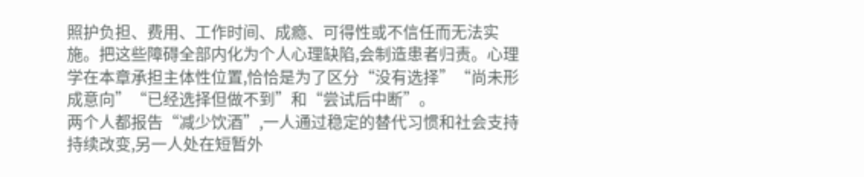照护负担、费用、工作时间、成瘾、可得性或不信任而无法实施。把这些障碍全部内化为个人心理缺陷,会制造患者归责。心理学在本章承担主体性位置,恰恰是为了区分“没有选择”“尚未形成意向”“已经选择但做不到”和“尝试后中断”。
两个人都报告“减少饮酒”,一人通过稳定的替代习惯和社会支持持续改变,另一人处在短暂外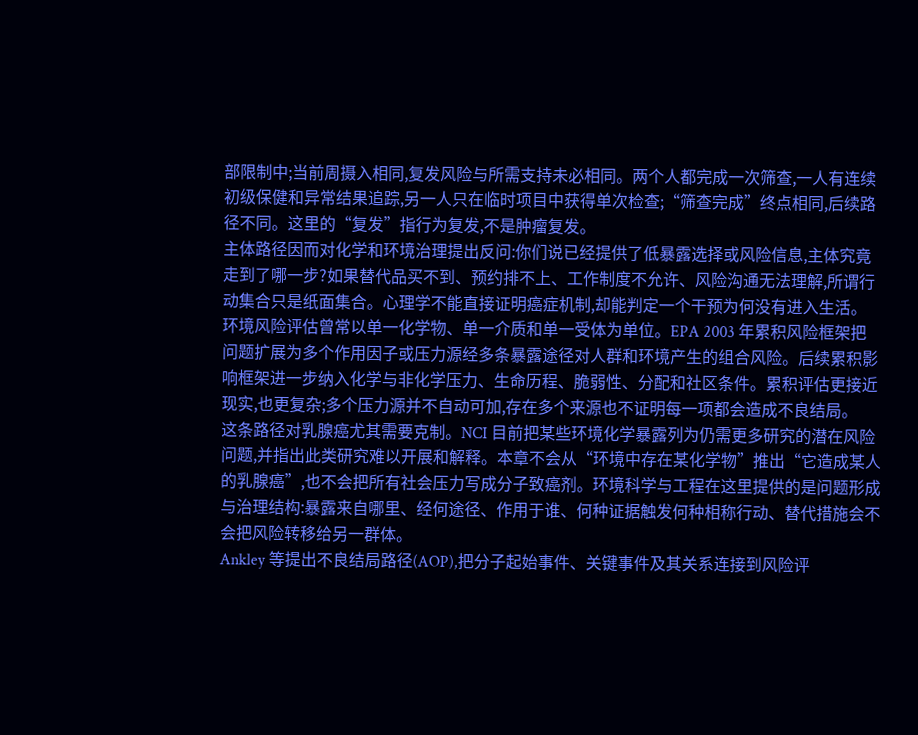部限制中;当前周摄入相同,复发风险与所需支持未必相同。两个人都完成一次筛查,一人有连续初级保健和异常结果追踪,另一人只在临时项目中获得单次检查;“筛查完成”终点相同,后续路径不同。这里的“复发”指行为复发,不是肿瘤复发。
主体路径因而对化学和环境治理提出反问:你们说已经提供了低暴露选择或风险信息,主体究竟走到了哪一步?如果替代品买不到、预约排不上、工作制度不允许、风险沟通无法理解,所谓行动集合只是纸面集合。心理学不能直接证明癌症机制,却能判定一个干预为何没有进入生活。
环境风险评估曾常以单一化学物、单一介质和单一受体为单位。EPA 2003 年累积风险框架把问题扩展为多个作用因子或压力源经多条暴露途径对人群和环境产生的组合风险。后续累积影响框架进一步纳入化学与非化学压力、生命历程、脆弱性、分配和社区条件。累积评估更接近现实,也更复杂;多个压力源并不自动可加,存在多个来源也不证明每一项都会造成不良结局。
这条路径对乳腺癌尤其需要克制。NCI 目前把某些环境化学暴露列为仍需更多研究的潜在风险问题,并指出此类研究难以开展和解释。本章不会从“环境中存在某化学物”推出“它造成某人的乳腺癌”,也不会把所有社会压力写成分子致癌剂。环境科学与工程在这里提供的是问题形成与治理结构:暴露来自哪里、经何途径、作用于谁、何种证据触发何种相称行动、替代措施会不会把风险转移给另一群体。
Ankley 等提出不良结局路径(AOP),把分子起始事件、关键事件及其关系连接到风险评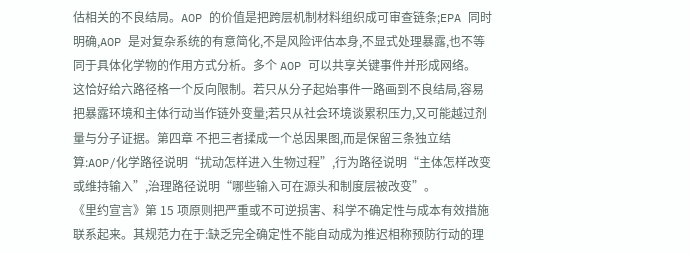估相关的不良结局。AOP 的价值是把跨层机制材料组织成可审查链条;EPA 同时明确,AOP 是对复杂系统的有意简化,不是风险评估本身,不显式处理暴露,也不等同于具体化学物的作用方式分析。多个 AOP 可以共享关键事件并形成网络。
这恰好给六路径格一个反向限制。若只从分子起始事件一路画到不良结局,容易把暴露环境和主体行动当作链外变量;若只从社会环境谈累积压力,又可能越过剂量与分子证据。第四章 不把三者揉成一个总因果图,而是保留三条独立结算:AOP/化学路径说明“扰动怎样进入生物过程”,行为路径说明“主体怎样改变或维持输入”,治理路径说明“哪些输入可在源头和制度层被改变”。
《里约宣言》第 15 项原则把严重或不可逆损害、科学不确定性与成本有效措施联系起来。其规范力在于:缺乏完全确定性不能自动成为推迟相称预防行动的理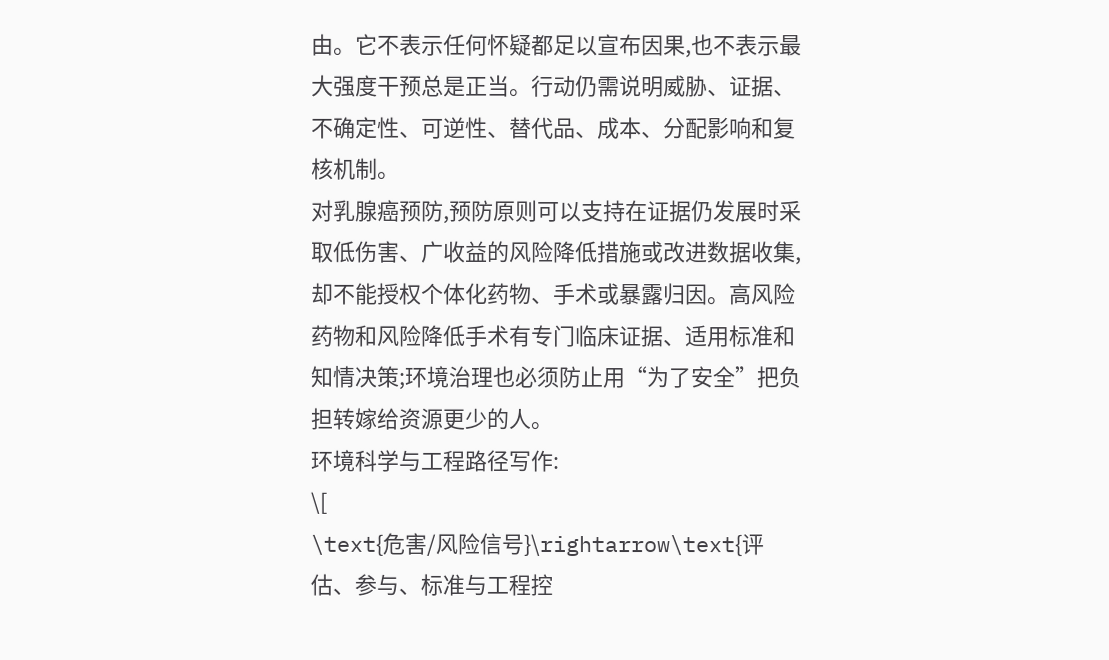由。它不表示任何怀疑都足以宣布因果,也不表示最大强度干预总是正当。行动仍需说明威胁、证据、不确定性、可逆性、替代品、成本、分配影响和复核机制。
对乳腺癌预防,预防原则可以支持在证据仍发展时采取低伤害、广收益的风险降低措施或改进数据收集,却不能授权个体化药物、手术或暴露归因。高风险药物和风险降低手术有专门临床证据、适用标准和知情决策;环境治理也必须防止用“为了安全”把负担转嫁给资源更少的人。
环境科学与工程路径写作:
\[
\text{危害/风险信号}\rightarrow\text{评估、参与、标准与工程控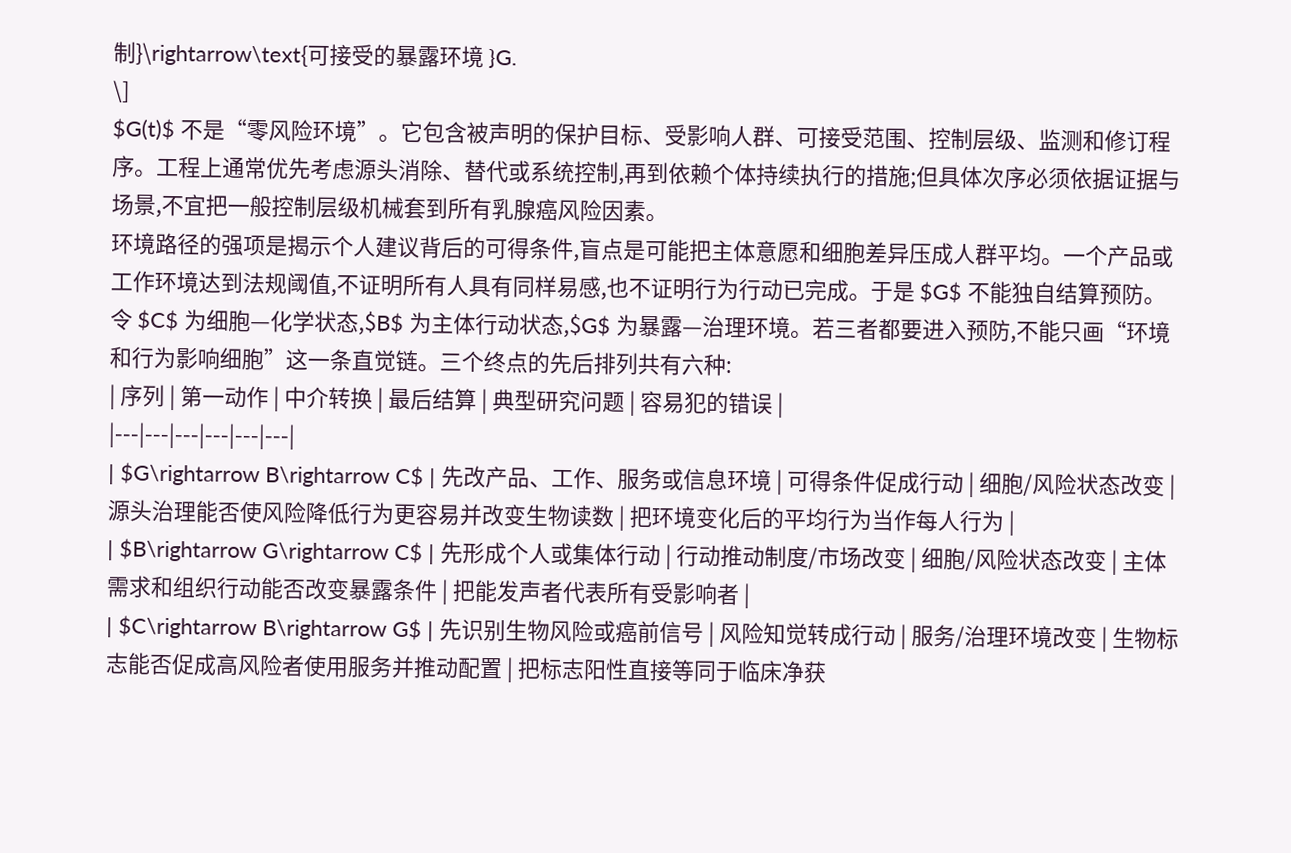制}\rightarrow\text{可接受的暴露环境 }G.
\]
$G(t)$ 不是“零风险环境”。它包含被声明的保护目标、受影响人群、可接受范围、控制层级、监测和修订程序。工程上通常优先考虑源头消除、替代或系统控制,再到依赖个体持续执行的措施;但具体次序必须依据证据与场景,不宜把一般控制层级机械套到所有乳腺癌风险因素。
环境路径的强项是揭示个人建议背后的可得条件,盲点是可能把主体意愿和细胞差异压成人群平均。一个产品或工作环境达到法规阈值,不证明所有人具有同样易感,也不证明行为行动已完成。于是 $G$ 不能独自结算预防。
令 $C$ 为细胞—化学状态,$B$ 为主体行动状态,$G$ 为暴露—治理环境。若三者都要进入预防,不能只画“环境和行为影响细胞”这一条直觉链。三个终点的先后排列共有六种:
| 序列 | 第一动作 | 中介转换 | 最后结算 | 典型研究问题 | 容易犯的错误 |
|---|---|---|---|---|---|
| $G\rightarrow B\rightarrow C$ | 先改产品、工作、服务或信息环境 | 可得条件促成行动 | 细胞/风险状态改变 | 源头治理能否使风险降低行为更容易并改变生物读数 | 把环境变化后的平均行为当作每人行为 |
| $B\rightarrow G\rightarrow C$ | 先形成个人或集体行动 | 行动推动制度/市场改变 | 细胞/风险状态改变 | 主体需求和组织行动能否改变暴露条件 | 把能发声者代表所有受影响者 |
| $C\rightarrow B\rightarrow G$ | 先识别生物风险或癌前信号 | 风险知觉转成行动 | 服务/治理环境改变 | 生物标志能否促成高风险者使用服务并推动配置 | 把标志阳性直接等同于临床净获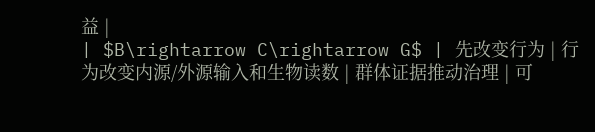益 |
| $B\rightarrow C\rightarrow G$ | 先改变行为 | 行为改变内源/外源输入和生物读数 | 群体证据推动治理 | 可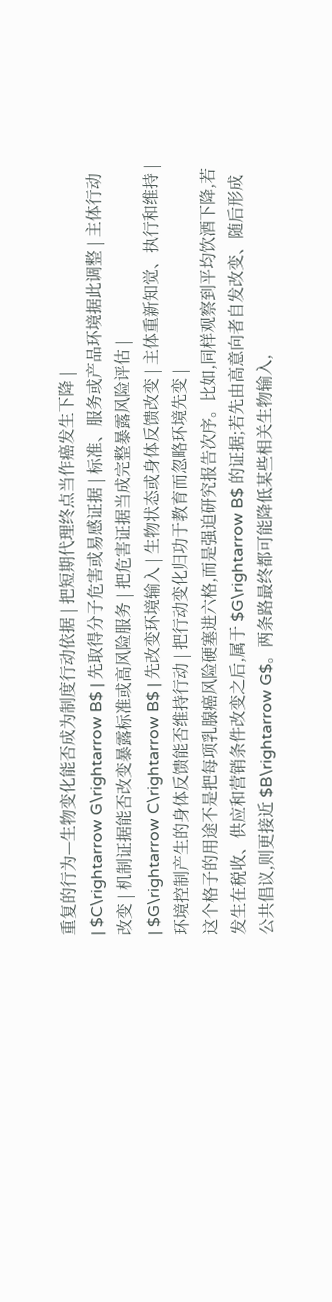重复的行为—生物变化能否成为制度行动依据 | 把短期代理终点当作癌发生下降 |
| $C\rightarrow G\rightarrow B$ | 先取得分子危害或易感证据 | 标准、服务或产品环境据此调整 | 主体行动改变 | 机制证据能否改变暴露标准或高风险服务 | 把危害证据当成完整暴露风险评估 |
| $G\rightarrow C\rightarrow B$ | 先改变环境输入 | 生物状态或身体反馈改变 | 主体重新知觉、执行和维持 | 环境控制产生的身体反馈能否维持行动 | 把行动变化归功于教育而忽略环境先变 |
这个格子的用途不是把每项乳腺癌风险硬塞进六格,而是强迫研究报告次序。比如,同样观察到平均饮酒下降,若发生在税收、供应和营销条件改变之后,属于 $G\rightarrow B$ 的证据;若先由高意向者自发改变、随后形成公共倡议,则更接近 $B\rightarrow G$。两条路最终都可能降低某些相关生物输入,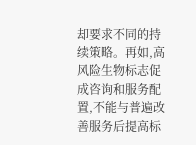却要求不同的持续策略。再如,高风险生物标志促成咨询和服务配置,不能与普遍改善服务后提高标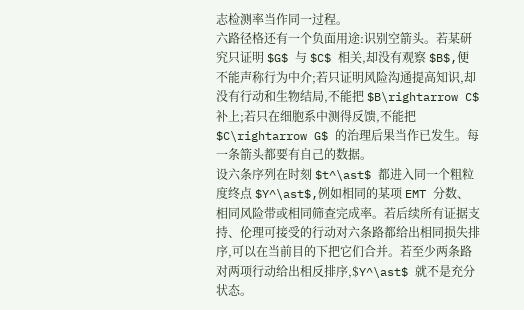志检测率当作同一过程。
六路径格还有一个负面用途:识别空箭头。若某研究只证明 $G$ 与 $C$ 相关,却没有观察 $B$,便不能声称行为中介;若只证明风险沟通提高知识,却没有行动和生物结局,不能把 $B\rightarrow C$ 补上;若只在细胞系中测得反馈,不能把 $C\rightarrow G$ 的治理后果当作已发生。每一条箭头都要有自己的数据。
设六条序列在时刻 $t^\ast$ 都进入同一个粗粒度终点 $Y^\ast$,例如相同的某项 EMT 分数、相同风险带或相同筛查完成率。若后续所有证据支持、伦理可接受的行动对六条路都给出相同损失排序,可以在当前目的下把它们合并。若至少两条路对两项行动给出相反排序,$Y^\ast$ 就不是充分状态。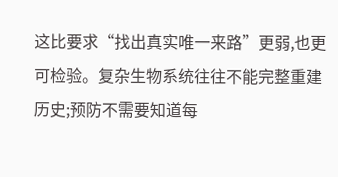这比要求“找出真实唯一来路”更弱,也更可检验。复杂生物系统往往不能完整重建历史;预防不需要知道每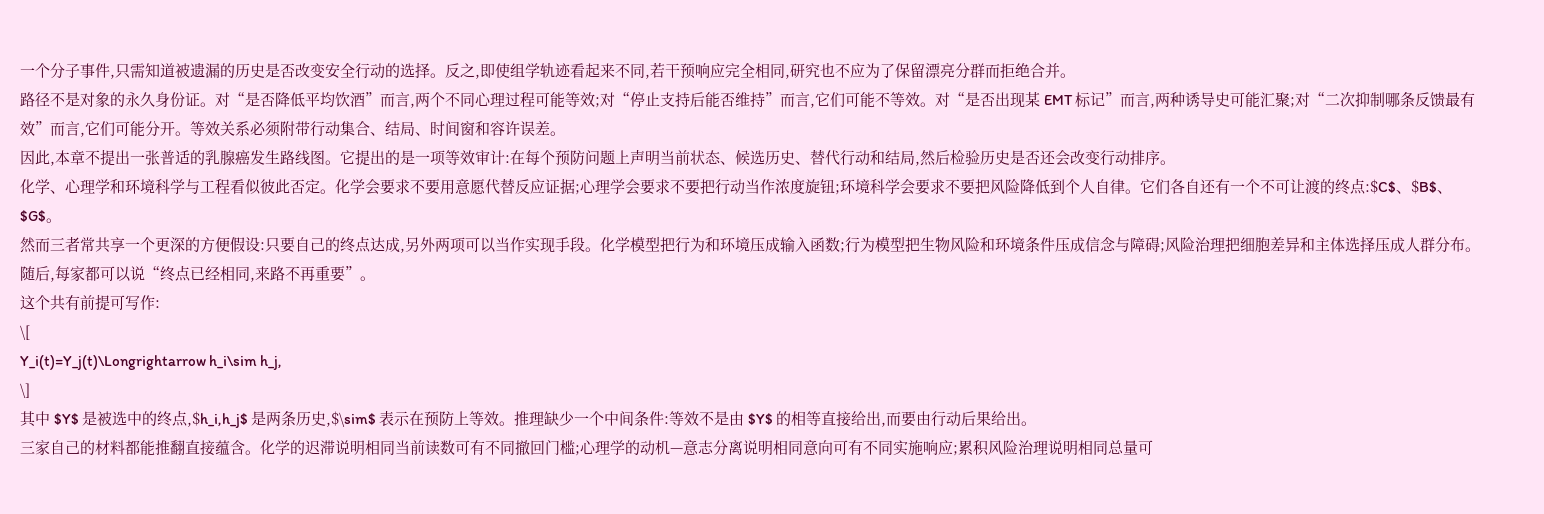一个分子事件,只需知道被遗漏的历史是否改变安全行动的选择。反之,即使组学轨迹看起来不同,若干预响应完全相同,研究也不应为了保留漂亮分群而拒绝合并。
路径不是对象的永久身份证。对“是否降低平均饮酒”而言,两个不同心理过程可能等效;对“停止支持后能否维持”而言,它们可能不等效。对“是否出现某 EMT 标记”而言,两种诱导史可能汇聚;对“二次抑制哪条反馈最有效”而言,它们可能分开。等效关系必须附带行动集合、结局、时间窗和容许误差。
因此,本章不提出一张普适的乳腺癌发生路线图。它提出的是一项等效审计:在每个预防问题上声明当前状态、候选历史、替代行动和结局,然后检验历史是否还会改变行动排序。
化学、心理学和环境科学与工程看似彼此否定。化学会要求不要用意愿代替反应证据;心理学会要求不要把行动当作浓度旋钮;环境科学会要求不要把风险降低到个人自律。它们各自还有一个不可让渡的终点:$C$、$B$、$G$。
然而三者常共享一个更深的方便假设:只要自己的终点达成,另外两项可以当作实现手段。化学模型把行为和环境压成输入函数;行为模型把生物风险和环境条件压成信念与障碍;风险治理把细胞差异和主体选择压成人群分布。随后,每家都可以说“终点已经相同,来路不再重要”。
这个共有前提可写作:
\[
Y_i(t)=Y_j(t)\Longrightarrow h_i\sim h_j,
\]
其中 $Y$ 是被选中的终点,$h_i,h_j$ 是两条历史,$\sim$ 表示在预防上等效。推理缺少一个中间条件:等效不是由 $Y$ 的相等直接给出,而要由行动后果给出。
三家自己的材料都能推翻直接蕴含。化学的迟滞说明相同当前读数可有不同撤回门槛;心理学的动机—意志分离说明相同意向可有不同实施响应;累积风险治理说明相同总量可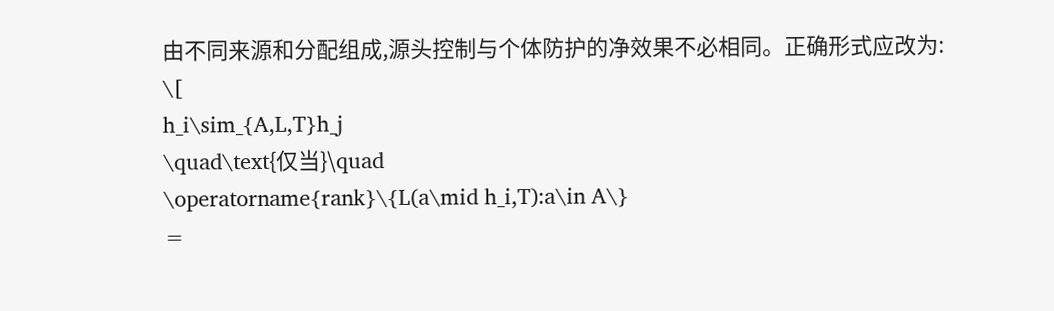由不同来源和分配组成,源头控制与个体防护的净效果不必相同。正确形式应改为:
\[
h_i\sim_{A,L,T}h_j
\quad\text{仅当}\quad
\operatorname{rank}\{L(a\mid h_i,T):a\in A\}
=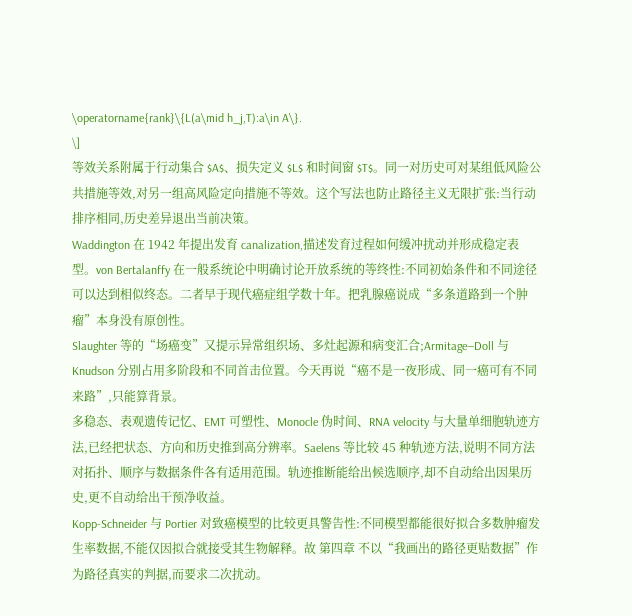\operatorname{rank}\{L(a\mid h_j,T):a\in A\}.
\]
等效关系附属于行动集合 $A$、损失定义 $L$ 和时间窗 $T$。同一对历史可对某组低风险公共措施等效,对另一组高风险定向措施不等效。这个写法也防止路径主义无限扩张:当行动排序相同,历史差异退出当前决策。
Waddington 在 1942 年提出发育 canalization,描述发育过程如何缓冲扰动并形成稳定表型。von Bertalanffy 在一般系统论中明确讨论开放系统的等终性:不同初始条件和不同途径可以达到相似终态。二者早于现代癌症组学数十年。把乳腺癌说成“多条道路到一个肿瘤”本身没有原创性。
Slaughter 等的“场癌变”又提示异常组织场、多灶起源和病变汇合;Armitage—Doll 与 Knudson 分别占用多阶段和不同首击位置。今天再说“癌不是一夜形成、同一癌可有不同来路”,只能算背景。
多稳态、表观遗传记忆、EMT 可塑性、Monocle 伪时间、RNA velocity 与大量单细胞轨迹方法,已经把状态、方向和历史推到高分辨率。Saelens 等比较 45 种轨迹方法,说明不同方法对拓扑、顺序与数据条件各有适用范围。轨迹推断能给出候选顺序,却不自动给出因果历史,更不自动给出干预净收益。
Kopp-Schneider 与 Portier 对致癌模型的比较更具警告性:不同模型都能很好拟合多数肿瘤发生率数据,不能仅因拟合就接受其生物解释。故 第四章 不以“我画出的路径更贴数据”作为路径真实的判据,而要求二次扰动。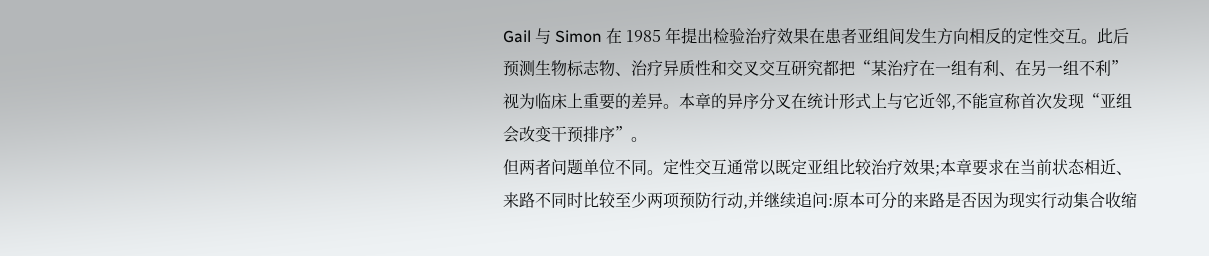Gail 与 Simon 在 1985 年提出检验治疗效果在患者亚组间发生方向相反的定性交互。此后预测生物标志物、治疗异质性和交叉交互研究都把“某治疗在一组有利、在另一组不利”视为临床上重要的差异。本章的异序分叉在统计形式上与它近邻,不能宣称首次发现“亚组会改变干预排序”。
但两者问题单位不同。定性交互通常以既定亚组比较治疗效果;本章要求在当前状态相近、来路不同时比较至少两项预防行动,并继续追问:原本可分的来路是否因为现实行动集合收缩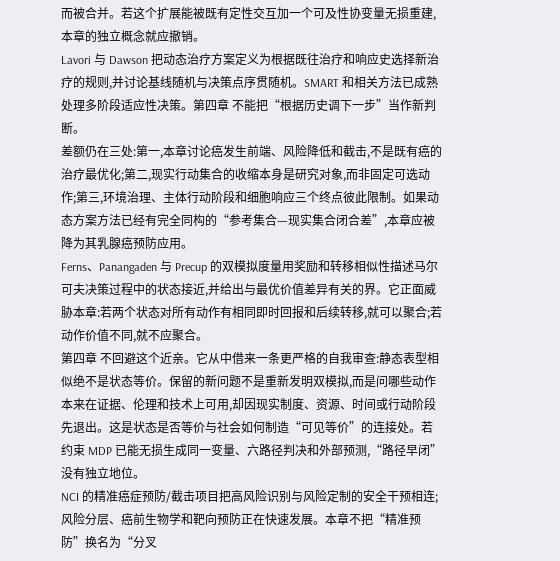而被合并。若这个扩展能被既有定性交互加一个可及性协变量无损重建,本章的独立概念就应撤销。
Lavori 与 Dawson 把动态治疗方案定义为根据既往治疗和响应史选择新治疗的规则,并讨论基线随机与决策点序贯随机。SMART 和相关方法已成熟处理多阶段适应性决策。第四章 不能把“根据历史调下一步”当作新判断。
差额仍在三处:第一,本章讨论癌发生前端、风险降低和截击,不是既有癌的治疗最优化;第二,现实行动集合的收缩本身是研究对象,而非固定可选动作;第三,环境治理、主体行动阶段和细胞响应三个终点彼此限制。如果动态方案方法已经有完全同构的“参考集合—现实集合闭合差”,本章应被降为其乳腺癌预防应用。
Ferns、Panangaden 与 Precup 的双模拟度量用奖励和转移相似性描述马尔可夫决策过程中的状态接近,并给出与最优价值差异有关的界。它正面威胁本章:若两个状态对所有动作有相同即时回报和后续转移,就可以聚合;若动作价值不同,就不应聚合。
第四章 不回避这个近亲。它从中借来一条更严格的自我审查:静态表型相似绝不是状态等价。保留的新问题不是重新发明双模拟,而是问哪些动作本来在证据、伦理和技术上可用,却因现实制度、资源、时间或行动阶段先退出。这是状态是否等价与社会如何制造“可见等价”的连接处。若约束 MDP 已能无损生成同一变量、六路径判决和外部预测,“路径早闭”没有独立地位。
NCI 的精准癌症预防/截击项目把高风险识别与风险定制的安全干预相连;风险分层、癌前生物学和靶向预防正在快速发展。本章不把“精准预防”换名为“分叉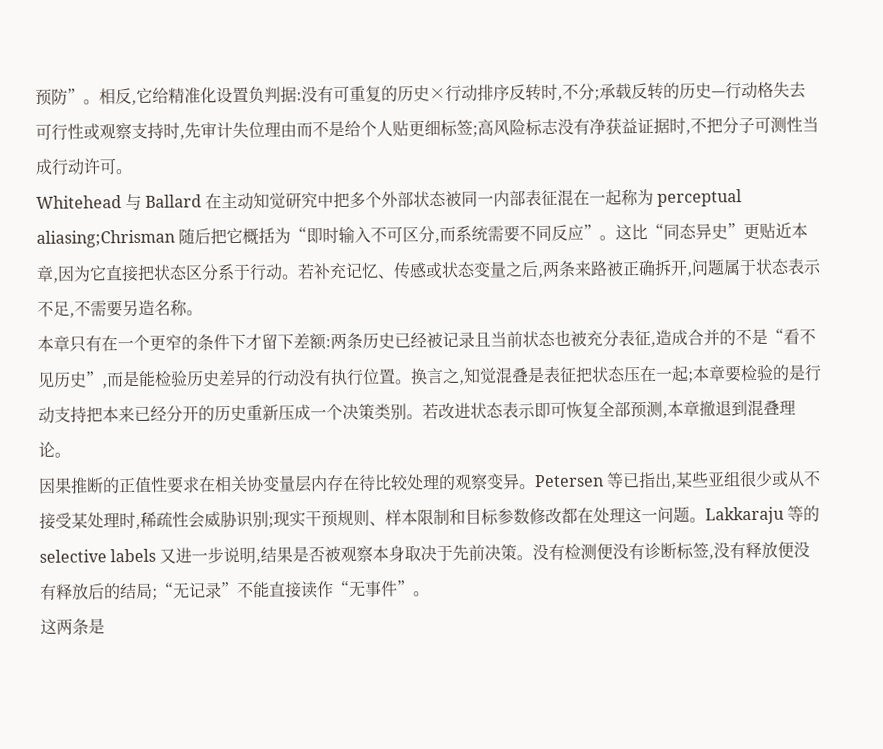预防”。相反,它给精准化设置负判据:没有可重复的历史×行动排序反转时,不分;承载反转的历史—行动格失去可行性或观察支持时,先审计失位理由而不是给个人贴更细标签;高风险标志没有净获益证据时,不把分子可测性当成行动许可。
Whitehead 与 Ballard 在主动知觉研究中把多个外部状态被同一内部表征混在一起称为 perceptual aliasing;Chrisman 随后把它概括为“即时输入不可区分,而系统需要不同反应”。这比“同态异史”更贴近本章,因为它直接把状态区分系于行动。若补充记忆、传感或状态变量之后,两条来路被正确拆开,问题属于状态表示不足,不需要另造名称。
本章只有在一个更窄的条件下才留下差额:两条历史已经被记录且当前状态也被充分表征,造成合并的不是“看不见历史”,而是能检验历史差异的行动没有执行位置。换言之,知觉混叠是表征把状态压在一起;本章要检验的是行动支持把本来已经分开的历史重新压成一个决策类别。若改进状态表示即可恢复全部预测,本章撤退到混叠理论。
因果推断的正值性要求在相关协变量层内存在待比较处理的观察变异。Petersen 等已指出,某些亚组很少或从不接受某处理时,稀疏性会威胁识别;现实干预规则、样本限制和目标参数修改都在处理这一问题。Lakkaraju 等的 selective labels 又进一步说明,结果是否被观察本身取决于先前决策。没有检测便没有诊断标签,没有释放便没有释放后的结局;“无记录”不能直接读作“无事件”。
这两条是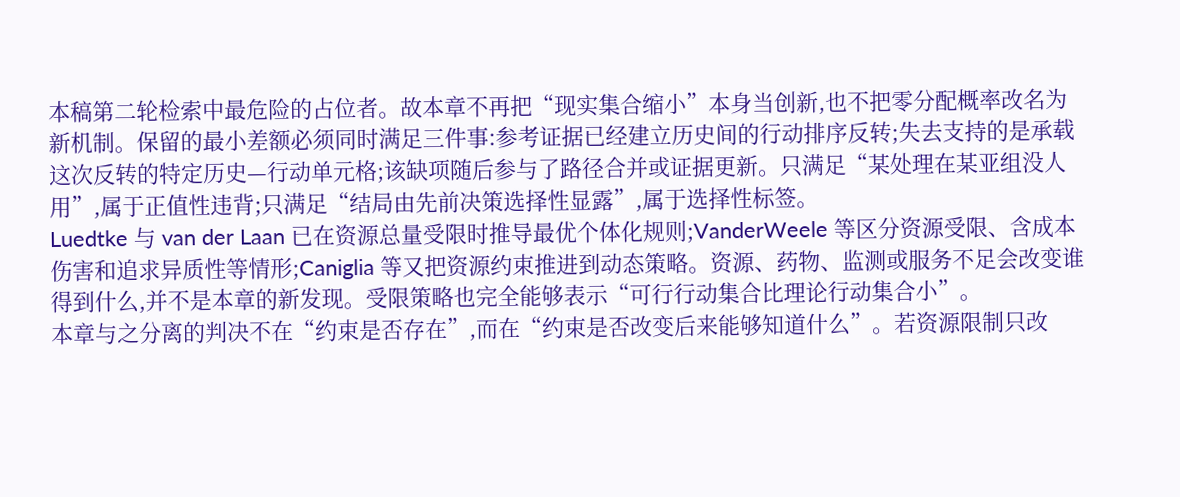本稿第二轮检索中最危险的占位者。故本章不再把“现实集合缩小”本身当创新,也不把零分配概率改名为新机制。保留的最小差额必须同时满足三件事:参考证据已经建立历史间的行动排序反转;失去支持的是承载这次反转的特定历史—行动单元格;该缺项随后参与了路径合并或证据更新。只满足“某处理在某亚组没人用”,属于正值性违背;只满足“结局由先前决策选择性显露”,属于选择性标签。
Luedtke 与 van der Laan 已在资源总量受限时推导最优个体化规则;VanderWeele 等区分资源受限、含成本伤害和追求异质性等情形;Caniglia 等又把资源约束推进到动态策略。资源、药物、监测或服务不足会改变谁得到什么,并不是本章的新发现。受限策略也完全能够表示“可行行动集合比理论行动集合小”。
本章与之分离的判决不在“约束是否存在”,而在“约束是否改变后来能够知道什么”。若资源限制只改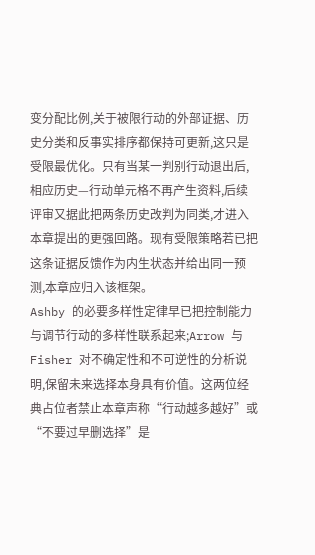变分配比例,关于被限行动的外部证据、历史分类和反事实排序都保持可更新,这只是受限最优化。只有当某一判别行动退出后,相应历史—行动单元格不再产生资料,后续评审又据此把两条历史改判为同类,才进入本章提出的更强回路。现有受限策略若已把这条证据反馈作为内生状态并给出同一预测,本章应归入该框架。
Ashby 的必要多样性定律早已把控制能力与调节行动的多样性联系起来;Arrow 与 Fisher 对不确定性和不可逆性的分析说明,保留未来选择本身具有价值。这两位经典占位者禁止本章声称“行动越多越好”或“不要过早删选择”是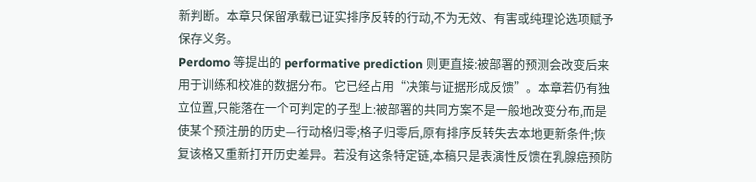新判断。本章只保留承载已证实排序反转的行动,不为无效、有害或纯理论选项赋予保存义务。
Perdomo 等提出的 performative prediction 则更直接:被部署的预测会改变后来用于训练和校准的数据分布。它已经占用“决策与证据形成反馈”。本章若仍有独立位置,只能落在一个可判定的子型上:被部署的共同方案不是一般地改变分布,而是使某个预注册的历史—行动格归零;格子归零后,原有排序反转失去本地更新条件;恢复该格又重新打开历史差异。若没有这条特定链,本稿只是表演性反馈在乳腺癌预防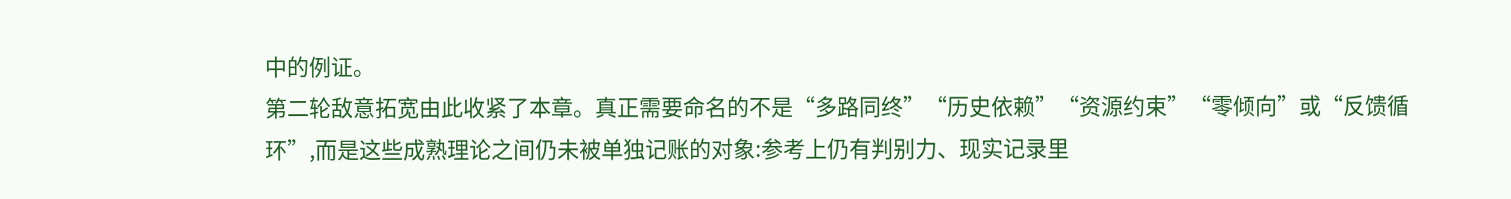中的例证。
第二轮敌意拓宽由此收紧了本章。真正需要命名的不是“多路同终”“历史依赖”“资源约束”“零倾向”或“反馈循环”,而是这些成熟理论之间仍未被单独记账的对象:参考上仍有判别力、现实记录里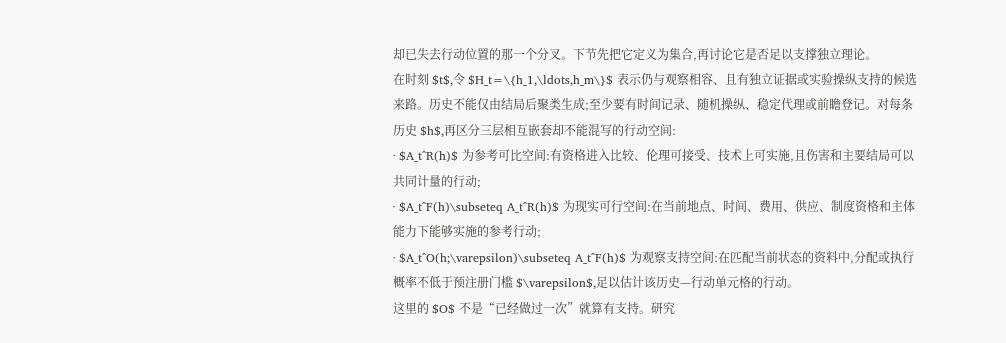却已失去行动位置的那一个分叉。下节先把它定义为集合,再讨论它是否足以支撑独立理论。
在时刻 $t$,令 $H_t=\{h_1,\ldots,h_m\}$ 表示仍与观察相容、且有独立证据或实验操纵支持的候选来路。历史不能仅由结局后聚类生成;至少要有时间记录、随机操纵、稳定代理或前瞻登记。对每条历史 $h$,再区分三层相互嵌套却不能混写的行动空间:
· $A_t^R(h)$ 为参考可比空间:有资格进入比较、伦理可接受、技术上可实施,且伤害和主要结局可以共同计量的行动;
· $A_t^F(h)\subseteq A_t^R(h)$ 为现实可行空间:在当前地点、时间、费用、供应、制度资格和主体能力下能够实施的参考行动;
· $A_t^O(h;\varepsilon)\subseteq A_t^F(h)$ 为观察支持空间:在匹配当前状态的资料中,分配或执行概率不低于预注册门槛 $\varepsilon$,足以估计该历史—行动单元格的行动。
这里的 $O$ 不是“已经做过一次”就算有支持。研究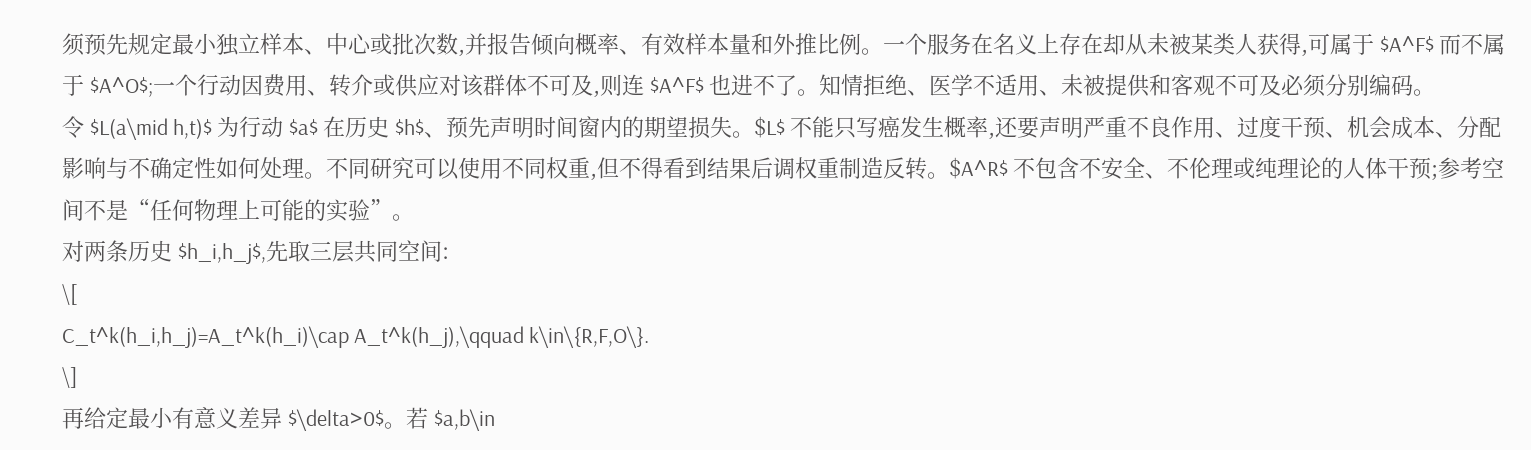须预先规定最小独立样本、中心或批次数,并报告倾向概率、有效样本量和外推比例。一个服务在名义上存在却从未被某类人获得,可属于 $A^F$ 而不属于 $A^O$;一个行动因费用、转介或供应对该群体不可及,则连 $A^F$ 也进不了。知情拒绝、医学不适用、未被提供和客观不可及必须分别编码。
令 $L(a\mid h,t)$ 为行动 $a$ 在历史 $h$、预先声明时间窗内的期望损失。$L$ 不能只写癌发生概率,还要声明严重不良作用、过度干预、机会成本、分配影响与不确定性如何处理。不同研究可以使用不同权重,但不得看到结果后调权重制造反转。$A^R$ 不包含不安全、不伦理或纯理论的人体干预;参考空间不是“任何物理上可能的实验”。
对两条历史 $h_i,h_j$,先取三层共同空间:
\[
C_t^k(h_i,h_j)=A_t^k(h_i)\cap A_t^k(h_j),\qquad k\in\{R,F,O\}.
\]
再给定最小有意义差异 $\delta>0$。若 $a,b\in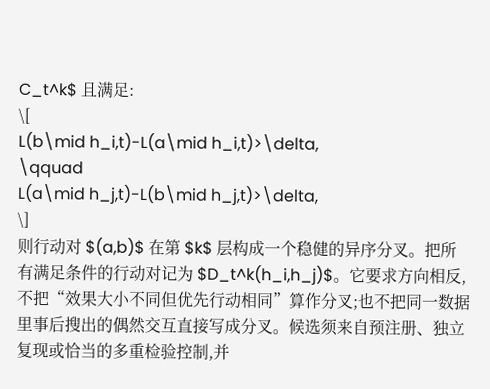C_t^k$ 且满足:
\[
L(b\mid h_i,t)-L(a\mid h_i,t)>\delta,
\qquad
L(a\mid h_j,t)-L(b\mid h_j,t)>\delta,
\]
则行动对 $(a,b)$ 在第 $k$ 层构成一个稳健的异序分叉。把所有满足条件的行动对记为 $D_t^k(h_i,h_j)$。它要求方向相反,不把“效果大小不同但优先行动相同”算作分叉;也不把同一数据里事后搜出的偶然交互直接写成分叉。候选须来自预注册、独立复现或恰当的多重检验控制,并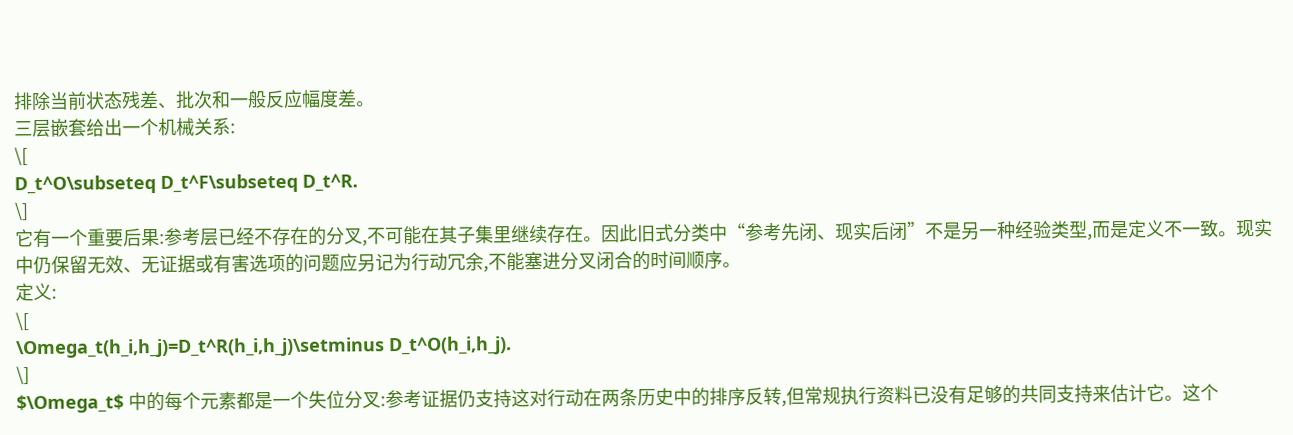排除当前状态残差、批次和一般反应幅度差。
三层嵌套给出一个机械关系:
\[
D_t^O\subseteq D_t^F\subseteq D_t^R.
\]
它有一个重要后果:参考层已经不存在的分叉,不可能在其子集里继续存在。因此旧式分类中“参考先闭、现实后闭”不是另一种经验类型,而是定义不一致。现实中仍保留无效、无证据或有害选项的问题应另记为行动冗余,不能塞进分叉闭合的时间顺序。
定义:
\[
\Omega_t(h_i,h_j)=D_t^R(h_i,h_j)\setminus D_t^O(h_i,h_j).
\]
$\Omega_t$ 中的每个元素都是一个失位分叉:参考证据仍支持这对行动在两条历史中的排序反转,但常规执行资料已没有足够的共同支持来估计它。这个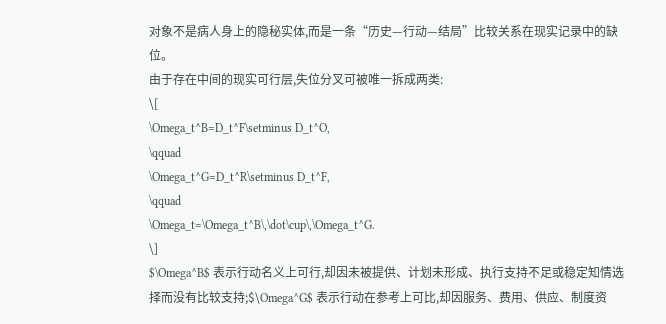对象不是病人身上的隐秘实体,而是一条“历史—行动—结局”比较关系在现实记录中的缺位。
由于存在中间的现实可行层,失位分叉可被唯一拆成两类:
\[
\Omega_t^B=D_t^F\setminus D_t^O,
\qquad
\Omega_t^G=D_t^R\setminus D_t^F,
\qquad
\Omega_t=\Omega_t^B\,\dot\cup\,\Omega_t^G.
\]
$\Omega^B$ 表示行动名义上可行,却因未被提供、计划未形成、执行支持不足或稳定知情选择而没有比较支持;$\Omega^G$ 表示行动在参考上可比,却因服务、费用、供应、制度资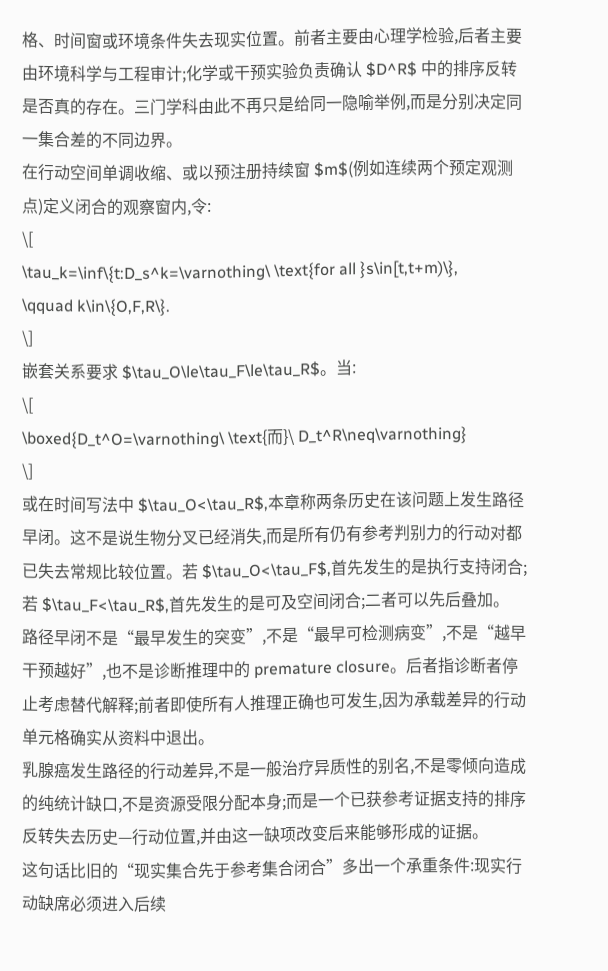格、时间窗或环境条件失去现实位置。前者主要由心理学检验,后者主要由环境科学与工程审计;化学或干预实验负责确认 $D^R$ 中的排序反转是否真的存在。三门学科由此不再只是给同一隐喻举例,而是分别决定同一集合差的不同边界。
在行动空间单调收缩、或以预注册持续窗 $m$(例如连续两个预定观测点)定义闭合的观察窗内,令:
\[
\tau_k=\inf\{t:D_s^k=\varnothing\ \text{for all }s\in[t,t+m)\},
\qquad k\in\{O,F,R\}.
\]
嵌套关系要求 $\tau_O\le\tau_F\le\tau_R$。当:
\[
\boxed{D_t^O=\varnothing\ \text{而}\ D_t^R\neq\varnothing}
\]
或在时间写法中 $\tau_O<\tau_R$,本章称两条历史在该问题上发生路径早闭。这不是说生物分叉已经消失,而是所有仍有参考判别力的行动对都已失去常规比较位置。若 $\tau_O<\tau_F$,首先发生的是执行支持闭合;若 $\tau_F<\tau_R$,首先发生的是可及空间闭合;二者可以先后叠加。
路径早闭不是“最早发生的突变”,不是“最早可检测病变”,不是“越早干预越好”,也不是诊断推理中的 premature closure。后者指诊断者停止考虑替代解释;前者即使所有人推理正确也可发生,因为承载差异的行动单元格确实从资料中退出。
乳腺癌发生路径的行动差异,不是一般治疗异质性的别名,不是零倾向造成的纯统计缺口,不是资源受限分配本身;而是一个已获参考证据支持的排序反转失去历史—行动位置,并由这一缺项改变后来能够形成的证据。
这句话比旧的“现实集合先于参考集合闭合”多出一个承重条件:现实行动缺席必须进入后续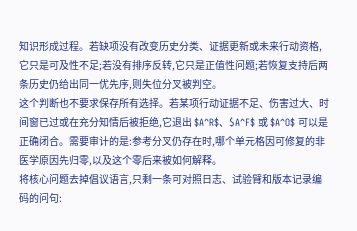知识形成过程。若缺项没有改变历史分类、证据更新或未来行动资格,它只是可及性不足;若没有排序反转,它只是正值性问题;若恢复支持后两条历史仍给出同一优先序,则失位分叉被判空。
这个判断也不要求保存所有选择。若某项行动证据不足、伤害过大、时间窗已过或在充分知情后被拒绝,它退出 $A^R$、$A^F$ 或 $A^O$ 可以是正确闭合。需要审计的是:参考分叉仍存在时,哪个单元格因可修复的非医学原因先归零,以及这个零后来被如何解释。
将核心问题去掉倡议语言,只剩一条可对照日志、试验臂和版本记录编码的问句: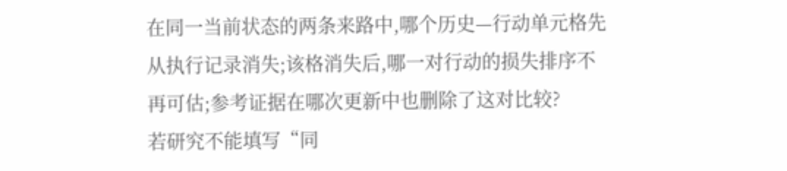在同一当前状态的两条来路中,哪个历史—行动单元格先从执行记录消失;该格消失后,哪一对行动的损失排序不再可估;参考证据在哪次更新中也删除了这对比较?
若研究不能填写“同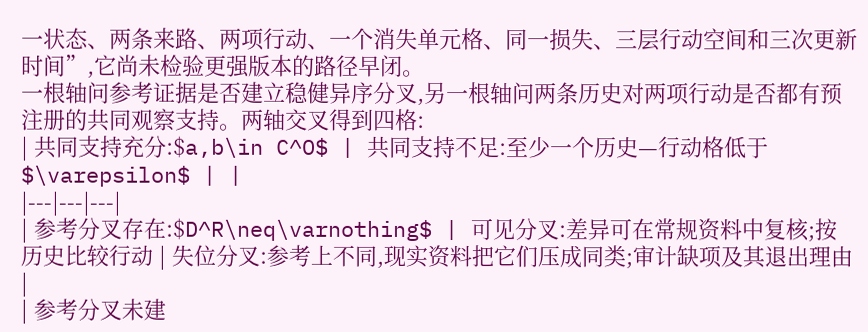一状态、两条来路、两项行动、一个消失单元格、同一损失、三层行动空间和三次更新时间”,它尚未检验更强版本的路径早闭。
一根轴问参考证据是否建立稳健异序分叉,另一根轴问两条历史对两项行动是否都有预注册的共同观察支持。两轴交叉得到四格:
| 共同支持充分:$a,b\in C^O$ | 共同支持不足:至少一个历史—行动格低于 $\varepsilon$ | |
|---|---|---|
| 参考分叉存在:$D^R\neq\varnothing$ | 可见分叉:差异可在常规资料中复核;按历史比较行动 | 失位分叉:参考上不同,现实资料把它们压成同类;审计缺项及其退出理由 |
| 参考分叉未建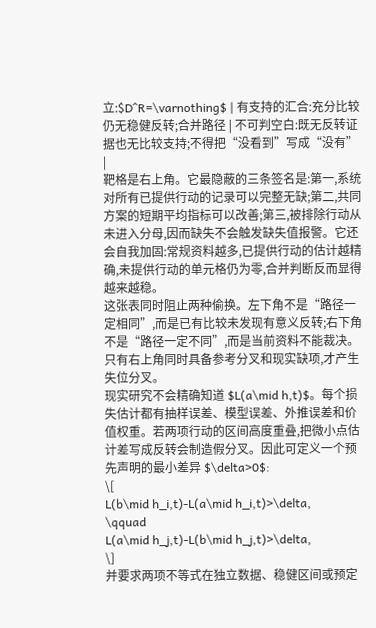立:$D^R=\varnothing$ | 有支持的汇合:充分比较仍无稳健反转;合并路径 | 不可判空白:既无反转证据也无比较支持;不得把“没看到”写成“没有” |
靶格是右上角。它最隐蔽的三条签名是:第一,系统对所有已提供行动的记录可以完整无缺;第二,共同方案的短期平均指标可以改善;第三,被排除行动从未进入分母,因而缺失不会触发缺失值报警。它还会自我加固:常规资料越多,已提供行动的估计越精确,未提供行动的单元格仍为零,合并判断反而显得越来越稳。
这张表同时阻止两种偷换。左下角不是“路径一定相同”,而是已有比较未发现有意义反转;右下角不是“路径一定不同”,而是当前资料不能裁决。只有右上角同时具备参考分叉和现实缺项,才产生失位分叉。
现实研究不会精确知道 $L(a\mid h,t)$。每个损失估计都有抽样误差、模型误差、外推误差和价值权重。若两项行动的区间高度重叠,把微小点估计差写成反转会制造假分叉。因此可定义一个预先声明的最小差异 $\delta>0$:
\[
L(b\mid h_i,t)-L(a\mid h_i,t)>\delta,
\qquad
L(a\mid h_j,t)-L(b\mid h_j,t)>\delta,
\]
并要求两项不等式在独立数据、稳健区间或预定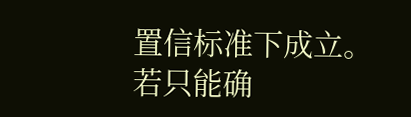置信标准下成立。若只能确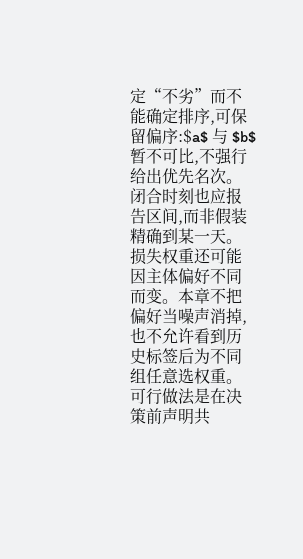定“不劣”而不能确定排序,可保留偏序:$a$ 与 $b$ 暂不可比,不强行给出优先名次。闭合时刻也应报告区间,而非假装精确到某一天。
损失权重还可能因主体偏好不同而变。本章不把偏好当噪声消掉,也不允许看到历史标签后为不同组任意选权重。可行做法是在决策前声明共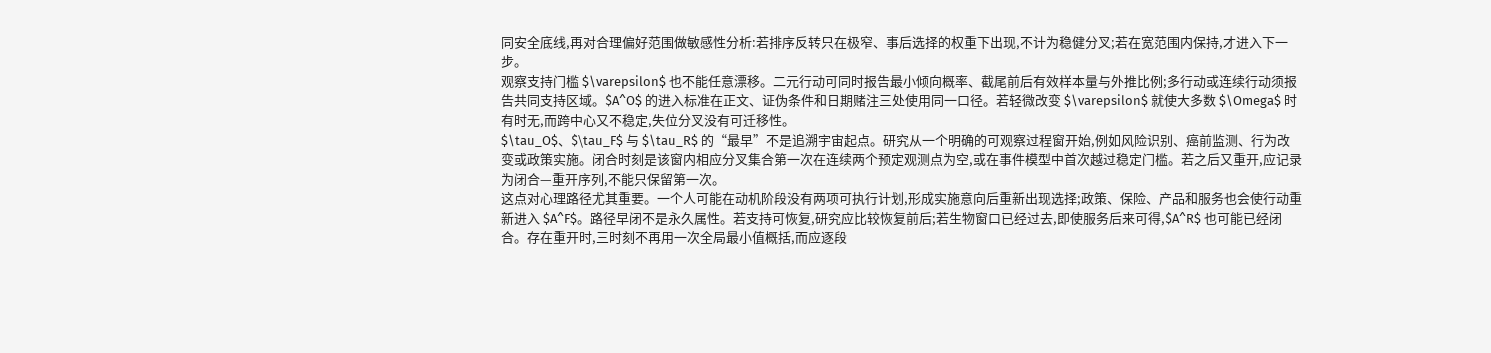同安全底线,再对合理偏好范围做敏感性分析:若排序反转只在极窄、事后选择的权重下出现,不计为稳健分叉;若在宽范围内保持,才进入下一步。
观察支持门槛 $\varepsilon$ 也不能任意漂移。二元行动可同时报告最小倾向概率、截尾前后有效样本量与外推比例;多行动或连续行动须报告共同支持区域。$A^O$ 的进入标准在正文、证伪条件和日期赌注三处使用同一口径。若轻微改变 $\varepsilon$ 就使大多数 $\Omega$ 时有时无,而跨中心又不稳定,失位分叉没有可迁移性。
$\tau_O$、$\tau_F$ 与 $\tau_R$ 的“最早”不是追溯宇宙起点。研究从一个明确的可观察过程窗开始,例如风险识别、癌前监测、行为改变或政策实施。闭合时刻是该窗内相应分叉集合第一次在连续两个预定观测点为空,或在事件模型中首次越过稳定门槛。若之后又重开,应记录为闭合—重开序列,不能只保留第一次。
这点对心理路径尤其重要。一个人可能在动机阶段没有两项可执行计划,形成实施意向后重新出现选择;政策、保险、产品和服务也会使行动重新进入 $A^F$。路径早闭不是永久属性。若支持可恢复,研究应比较恢复前后;若生物窗口已经过去,即使服务后来可得,$A^R$ 也可能已经闭合。存在重开时,三时刻不再用一次全局最小值概括,而应逐段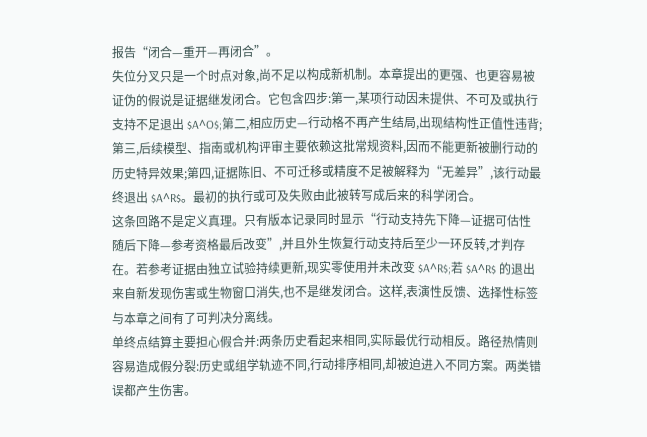报告“闭合—重开—再闭合”。
失位分叉只是一个时点对象,尚不足以构成新机制。本章提出的更强、也更容易被证伪的假说是证据继发闭合。它包含四步:第一,某项行动因未提供、不可及或执行支持不足退出 $A^O$;第二,相应历史—行动格不再产生结局,出现结构性正值性违背;第三,后续模型、指南或机构评审主要依赖这批常规资料,因而不能更新被删行动的历史特异效果;第四,证据陈旧、不可迁移或精度不足被解释为“无差异”,该行动最终退出 $A^R$。最初的执行或可及失败由此被转写成后来的科学闭合。
这条回路不是定义真理。只有版本记录同时显示“行动支持先下降—证据可估性随后下降—参考资格最后改变”,并且外生恢复行动支持后至少一环反转,才判存在。若参考证据由独立试验持续更新,现实零使用并未改变 $A^R$;若 $A^R$ 的退出来自新发现伤害或生物窗口消失,也不是继发闭合。这样,表演性反馈、选择性标签与本章之间有了可判决分离线。
单终点结算主要担心假合并:两条历史看起来相同,实际最优行动相反。路径热情则容易造成假分裂:历史或组学轨迹不同,行动排序相同,却被迫进入不同方案。两类错误都产生伤害。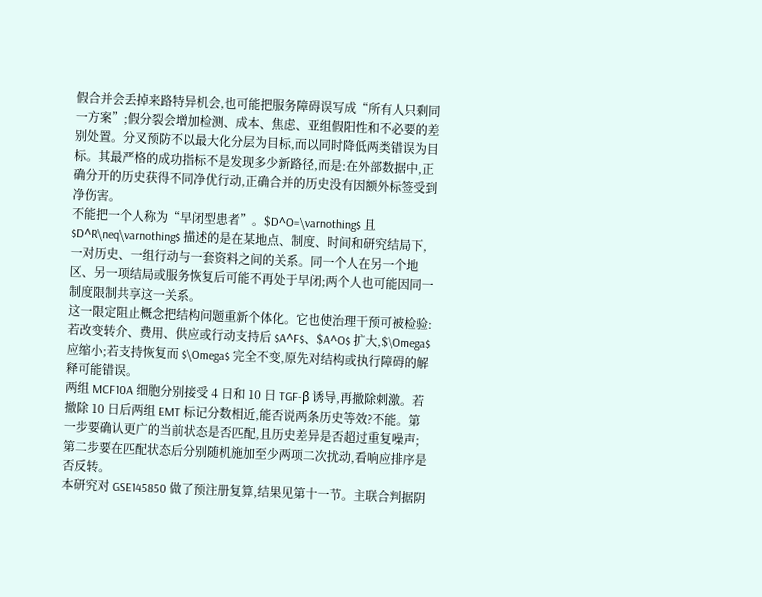假合并会丢掉来路特异机会,也可能把服务障碍误写成“所有人只剩同一方案”;假分裂会增加检测、成本、焦虑、亚组假阳性和不必要的差别处置。分叉预防不以最大化分层为目标,而以同时降低两类错误为目标。其最严格的成功指标不是发现多少新路径,而是:在外部数据中,正确分开的历史获得不同净优行动,正确合并的历史没有因额外标签受到净伤害。
不能把一个人称为“早闭型患者”。$D^O=\varnothing$ 且 $D^R\neq\varnothing$ 描述的是在某地点、制度、时间和研究结局下,一对历史、一组行动与一套资料之间的关系。同一个人在另一个地区、另一项结局或服务恢复后可能不再处于早闭;两个人也可能因同一制度限制共享这一关系。
这一限定阻止概念把结构问题重新个体化。它也使治理干预可被检验:若改变转介、费用、供应或行动支持后 $A^F$、$A^O$ 扩大,$\Omega$ 应缩小;若支持恢复而 $\Omega$ 完全不变,原先对结构或执行障碍的解释可能错误。
两组 MCF10A 细胞分别接受 4 日和 10 日 TGF-β 诱导,再撤除刺激。若撤除 10 日后两组 EMT 标记分数相近,能否说两条历史等效?不能。第一步要确认更广的当前状态是否匹配,且历史差异是否超过重复噪声;第二步要在匹配状态后分别随机施加至少两项二次扰动,看响应排序是否反转。
本研究对 GSE145850 做了预注册复算,结果见第十一节。主联合判据阴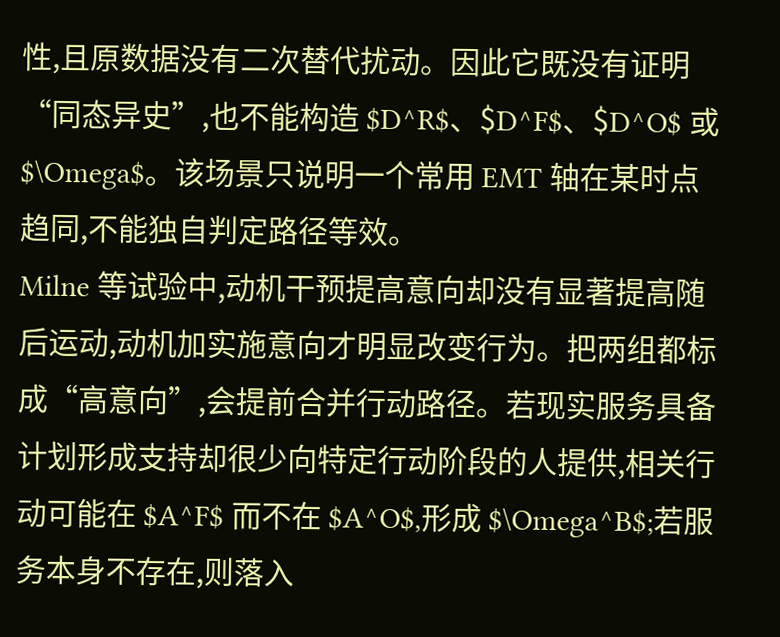性,且原数据没有二次替代扰动。因此它既没有证明“同态异史”,也不能构造 $D^R$、$D^F$、$D^O$ 或 $\Omega$。该场景只说明一个常用 EMT 轴在某时点趋同,不能独自判定路径等效。
Milne 等试验中,动机干预提高意向却没有显著提高随后运动,动机加实施意向才明显改变行为。把两组都标成“高意向”,会提前合并行动路径。若现实服务具备计划形成支持却很少向特定行动阶段的人提供,相关行动可能在 $A^F$ 而不在 $A^O$,形成 $\Omega^B$;若服务本身不存在,则落入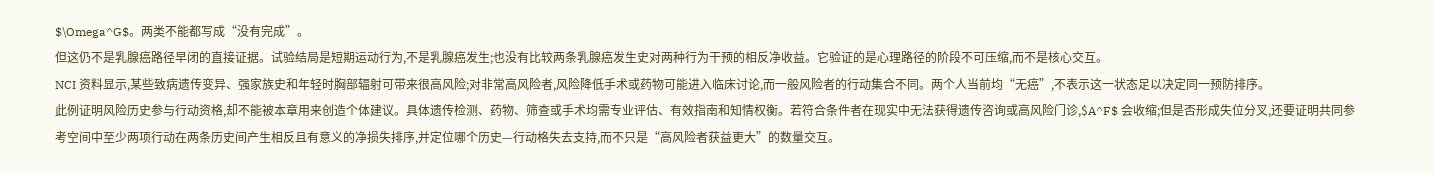$\Omega^G$。两类不能都写成“没有完成”。
但这仍不是乳腺癌路径早闭的直接证据。试验结局是短期运动行为,不是乳腺癌发生;也没有比较两条乳腺癌发生史对两种行为干预的相反净收益。它验证的是心理路径的阶段不可压缩,而不是核心交互。
NCI 资料显示,某些致病遗传变异、强家族史和年轻时胸部辐射可带来很高风险;对非常高风险者,风险降低手术或药物可能进入临床讨论,而一般风险者的行动集合不同。两个人当前均“无癌”,不表示这一状态足以决定同一预防排序。
此例证明风险历史参与行动资格,却不能被本章用来创造个体建议。具体遗传检测、药物、筛查或手术均需专业评估、有效指南和知情权衡。若符合条件者在现实中无法获得遗传咨询或高风险门诊,$A^F$ 会收缩;但是否形成失位分叉,还要证明共同参考空间中至少两项行动在两条历史间产生相反且有意义的净损失排序,并定位哪个历史—行动格失去支持,而不只是“高风险者获益更大”的数量交互。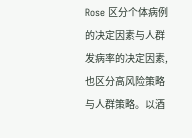Rose 区分个体病例的决定因素与人群发病率的决定因素,也区分高风险策略与人群策略。以酒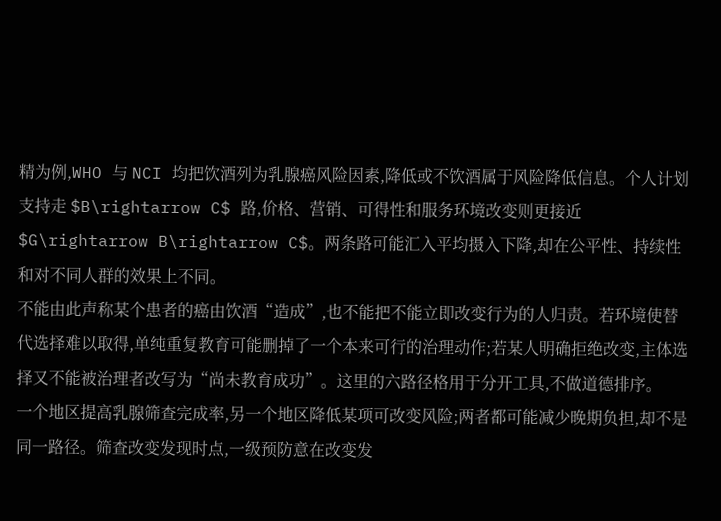精为例,WHO 与 NCI 均把饮酒列为乳腺癌风险因素,降低或不饮酒属于风险降低信息。个人计划支持走 $B\rightarrow C$ 路,价格、营销、可得性和服务环境改变则更接近 $G\rightarrow B\rightarrow C$。两条路可能汇入平均摄入下降,却在公平性、持续性和对不同人群的效果上不同。
不能由此声称某个患者的癌由饮酒“造成”,也不能把不能立即改变行为的人归责。若环境使替代选择难以取得,单纯重复教育可能删掉了一个本来可行的治理动作;若某人明确拒绝改变,主体选择又不能被治理者改写为“尚未教育成功”。这里的六路径格用于分开工具,不做道德排序。
一个地区提高乳腺筛查完成率,另一个地区降低某项可改变风险;两者都可能减少晚期负担,却不是同一路径。筛查改变发现时点,一级预防意在改变发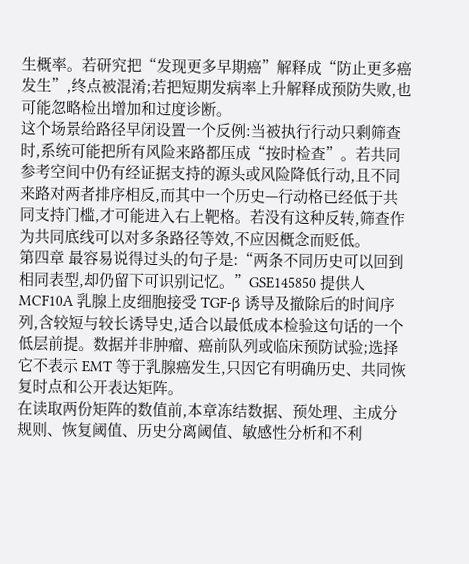生概率。若研究把“发现更多早期癌”解释成“防止更多癌发生”,终点被混淆;若把短期发病率上升解释成预防失败,也可能忽略检出增加和过度诊断。
这个场景给路径早闭设置一个反例:当被执行行动只剩筛查时,系统可能把所有风险来路都压成“按时检查”。若共同参考空间中仍有经证据支持的源头或风险降低行动,且不同来路对两者排序相反,而其中一个历史—行动格已经低于共同支持门槛,才可能进入右上靶格。若没有这种反转,筛查作为共同底线可以对多条路径等效,不应因概念而贬低。
第四章 最容易说得过头的句子是:“两条不同历史可以回到相同表型,却仍留下可识别记忆。”GSE145850 提供人 MCF10A 乳腺上皮细胞接受 TGF-β 诱导及撤除后的时间序列,含较短与较长诱导史,适合以最低成本检验这句话的一个低层前提。数据并非肿瘤、癌前队列或临床预防试验;选择它不表示 EMT 等于乳腺癌发生,只因它有明确历史、共同恢复时点和公开表达矩阵。
在读取两份矩阵的数值前,本章冻结数据、预处理、主成分规则、恢复阈值、历史分离阈值、敏感性分析和不利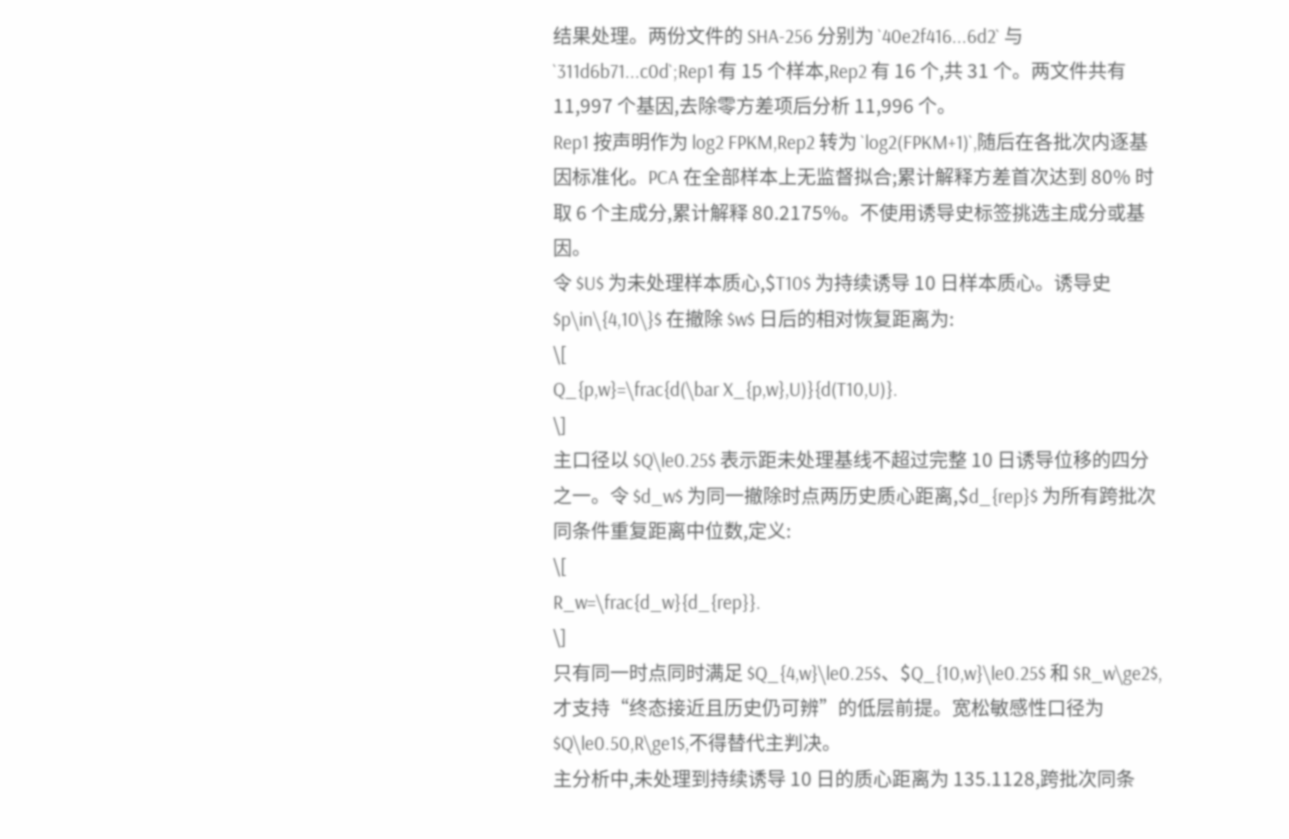结果处理。两份文件的 SHA-256 分别为 `40e2f416...6d2` 与 `311d6b71...c0d`;Rep1 有 15 个样本,Rep2 有 16 个,共 31 个。两文件共有 11,997 个基因,去除零方差项后分析 11,996 个。
Rep1 按声明作为 log2 FPKM,Rep2 转为 `log2(FPKM+1)`,随后在各批次内逐基因标准化。PCA 在全部样本上无监督拟合;累计解释方差首次达到 80% 时取 6 个主成分,累计解释 80.2175%。不使用诱导史标签挑选主成分或基因。
令 $U$ 为未处理样本质心,$T10$ 为持续诱导 10 日样本质心。诱导史 $p\in\{4,10\}$ 在撤除 $w$ 日后的相对恢复距离为:
\[
Q_{p,w}=\frac{d(\bar X_{p,w},U)}{d(T10,U)}.
\]
主口径以 $Q\le0.25$ 表示距未处理基线不超过完整 10 日诱导位移的四分之一。令 $d_w$ 为同一撤除时点两历史质心距离,$d_{rep}$ 为所有跨批次同条件重复距离中位数,定义:
\[
R_w=\frac{d_w}{d_{rep}}.
\]
只有同一时点同时满足 $Q_{4,w}\le0.25$、$Q_{10,w}\le0.25$ 和 $R_w\ge2$,才支持“终态接近且历史仍可辨”的低层前提。宽松敏感性口径为 $Q\le0.50,R\ge1$,不得替代主判决。
主分析中,未处理到持续诱导 10 日的质心距离为 135.1128,跨批次同条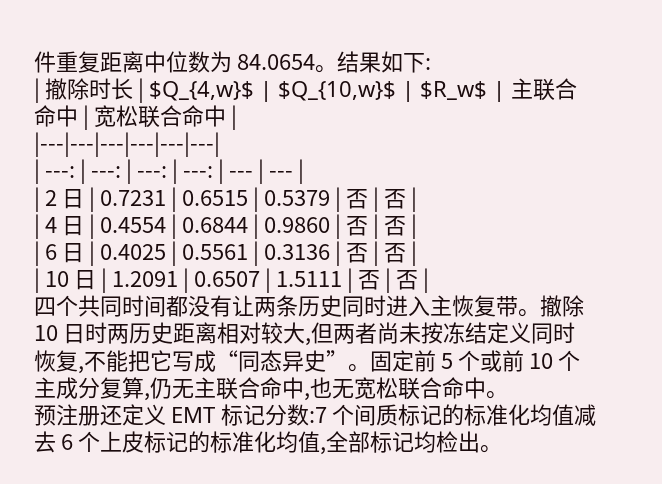件重复距离中位数为 84.0654。结果如下:
| 撤除时长 | $Q_{4,w}$ | $Q_{10,w}$ | $R_w$ | 主联合命中 | 宽松联合命中 |
|---|---|---|---|---|---|
| ---: | ---: | ---: | ---: | --- | --- |
| 2 日 | 0.7231 | 0.6515 | 0.5379 | 否 | 否 |
| 4 日 | 0.4554 | 0.6844 | 0.9860 | 否 | 否 |
| 6 日 | 0.4025 | 0.5561 | 0.3136 | 否 | 否 |
| 10 日 | 1.2091 | 0.6507 | 1.5111 | 否 | 否 |
四个共同时间都没有让两条历史同时进入主恢复带。撤除 10 日时两历史距离相对较大,但两者尚未按冻结定义同时恢复,不能把它写成“同态异史”。固定前 5 个或前 10 个主成分复算,仍无主联合命中,也无宽松联合命中。
预注册还定义 EMT 标记分数:7 个间质标记的标准化均值减去 6 个上皮标记的标准化均值,全部标记均检出。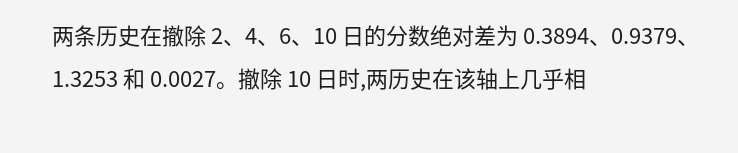两条历史在撤除 2、4、6、10 日的分数绝对差为 0.3894、0.9379、1.3253 和 0.0027。撤除 10 日时,两历史在该轴上几乎相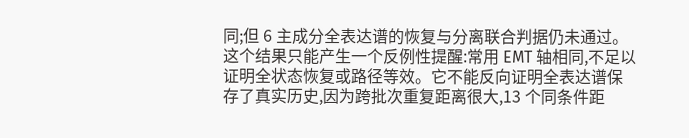同;但 6 主成分全表达谱的恢复与分离联合判据仍未通过。
这个结果只能产生一个反例性提醒:常用 EMT 轴相同,不足以证明全状态恢复或路径等效。它不能反向证明全表达谱保存了真实历史,因为跨批次重复距离很大,13 个同条件距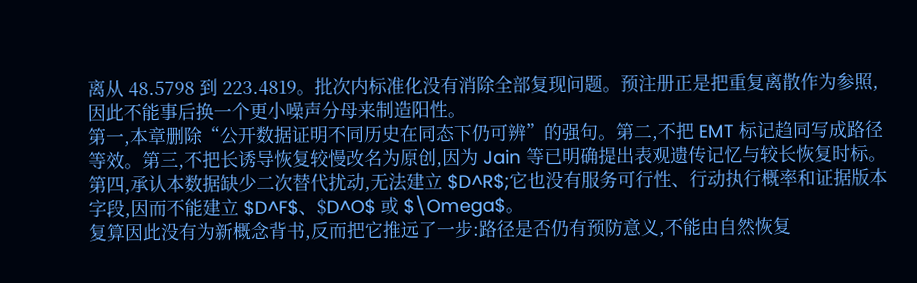离从 48.5798 到 223.4819。批次内标准化没有消除全部复现问题。预注册正是把重复离散作为参照,因此不能事后换一个更小噪声分母来制造阳性。
第一,本章删除“公开数据证明不同历史在同态下仍可辨”的强句。第二,不把 EMT 标记趋同写成路径等效。第三,不把长诱导恢复较慢改名为原创,因为 Jain 等已明确提出表观遗传记忆与较长恢复时标。第四,承认本数据缺少二次替代扰动,无法建立 $D^R$;它也没有服务可行性、行动执行概率和证据版本字段,因而不能建立 $D^F$、$D^O$ 或 $\Omega$。
复算因此没有为新概念背书,反而把它推远了一步:路径是否仍有预防意义,不能由自然恢复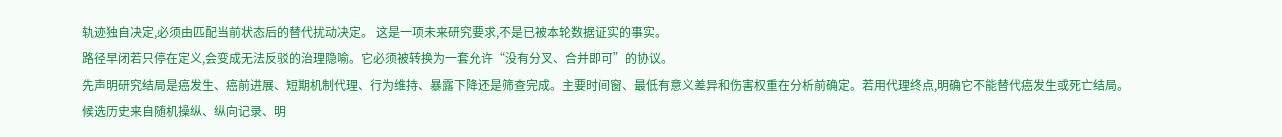轨迹独自决定,必须由匹配当前状态后的替代扰动决定。 这是一项未来研究要求,不是已被本轮数据证实的事实。
路径早闭若只停在定义,会变成无法反驳的治理隐喻。它必须被转换为一套允许“没有分叉、合并即可”的协议。
先声明研究结局是癌发生、癌前进展、短期机制代理、行为维持、暴露下降还是筛查完成。主要时间窗、最低有意义差异和伤害权重在分析前确定。若用代理终点,明确它不能替代癌发生或死亡结局。
候选历史来自随机操纵、纵向记录、明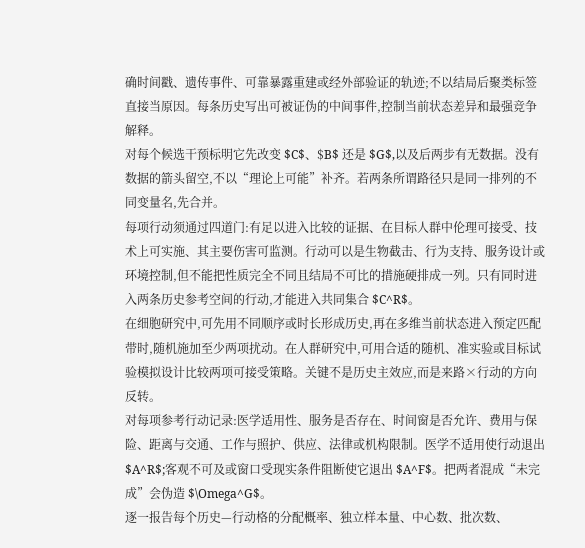确时间戳、遗传事件、可靠暴露重建或经外部验证的轨迹;不以结局后聚类标签直接当原因。每条历史写出可被证伪的中间事件,控制当前状态差异和最强竞争解释。
对每个候选干预标明它先改变 $C$、$B$ 还是 $G$,以及后两步有无数据。没有数据的箭头留空,不以“理论上可能”补齐。若两条所谓路径只是同一排列的不同变量名,先合并。
每项行动须通过四道门:有足以进入比较的证据、在目标人群中伦理可接受、技术上可实施、其主要伤害可监测。行动可以是生物截击、行为支持、服务设计或环境控制,但不能把性质完全不同且结局不可比的措施硬排成一列。只有同时进入两条历史参考空间的行动,才能进入共同集合 $C^R$。
在细胞研究中,可先用不同顺序或时长形成历史,再在多维当前状态进入预定匹配带时,随机施加至少两项扰动。在人群研究中,可用合适的随机、准实验或目标试验模拟设计比较两项可接受策略。关键不是历史主效应,而是来路×行动的方向反转。
对每项参考行动记录:医学适用性、服务是否存在、时间窗是否允许、费用与保险、距离与交通、工作与照护、供应、法律或机构限制。医学不适用使行动退出 $A^R$;客观不可及或窗口受现实条件阻断使它退出 $A^F$。把两者混成“未完成”会伪造 $\Omega^G$。
逐一报告每个历史—行动格的分配概率、独立样本量、中心数、批次数、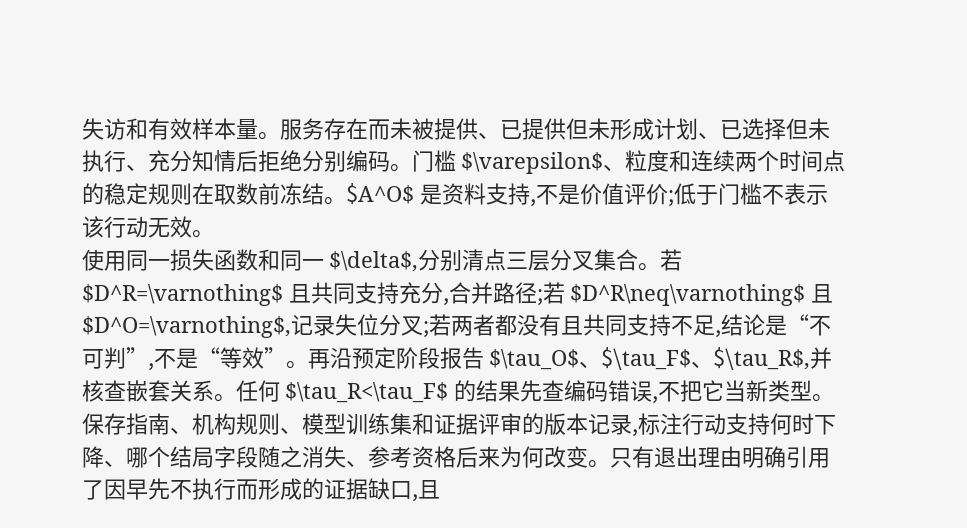失访和有效样本量。服务存在而未被提供、已提供但未形成计划、已选择但未执行、充分知情后拒绝分别编码。门槛 $\varepsilon$、粒度和连续两个时间点的稳定规则在取数前冻结。$A^O$ 是资料支持,不是价值评价;低于门槛不表示该行动无效。
使用同一损失函数和同一 $\delta$,分别清点三层分叉集合。若 $D^R=\varnothing$ 且共同支持充分,合并路径;若 $D^R\neq\varnothing$ 且 $D^O=\varnothing$,记录失位分叉;若两者都没有且共同支持不足,结论是“不可判”,不是“等效”。再沿预定阶段报告 $\tau_O$、$\tau_F$、$\tau_R$,并核查嵌套关系。任何 $\tau_R<\tau_F$ 的结果先查编码错误,不把它当新类型。
保存指南、机构规则、模型训练集和证据评审的版本记录,标注行动支持何时下降、哪个结局字段随之消失、参考资格后来为何改变。只有退出理由明确引用了因早先不执行而形成的证据缺口,且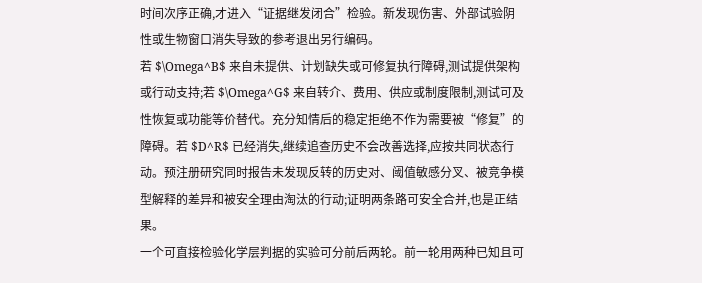时间次序正确,才进入“证据继发闭合”检验。新发现伤害、外部试验阴性或生物窗口消失导致的参考退出另行编码。
若 $\Omega^B$ 来自未提供、计划缺失或可修复执行障碍,测试提供架构或行动支持;若 $\Omega^G$ 来自转介、费用、供应或制度限制,测试可及性恢复或功能等价替代。充分知情后的稳定拒绝不作为需要被“修复”的障碍。若 $D^R$ 已经消失,继续追查历史不会改善选择,应按共同状态行动。预注册研究同时报告未发现反转的历史对、阈值敏感分叉、被竞争模型解释的差异和被安全理由淘汰的行动;证明两条路可安全合并,也是正结果。
一个可直接检验化学层判据的实验可分前后两轮。前一轮用两种已知且可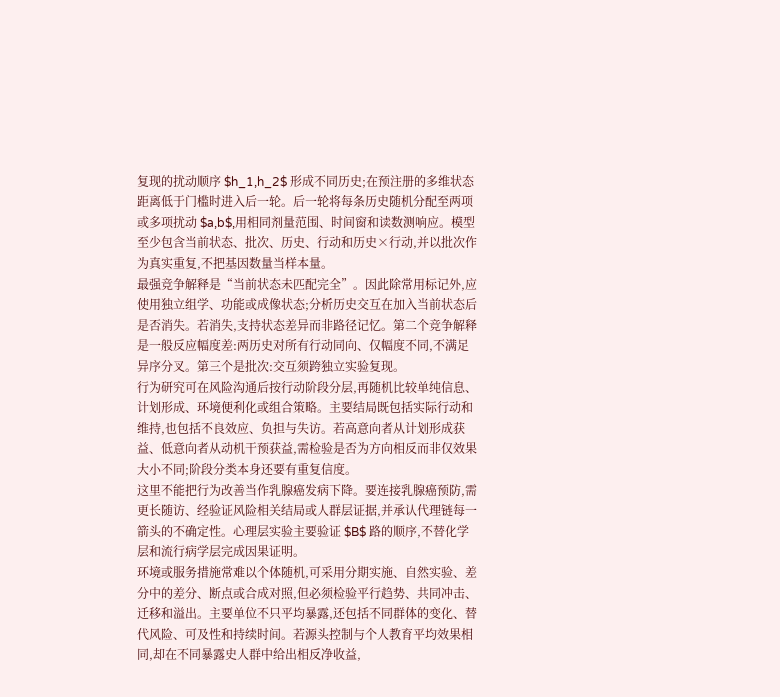复现的扰动顺序 $h_1,h_2$ 形成不同历史;在预注册的多维状态距离低于门槛时进入后一轮。后一轮将每条历史随机分配至两项或多项扰动 $a,b$,用相同剂量范围、时间窗和读数测响应。模型至少包含当前状态、批次、历史、行动和历史×行动,并以批次作为真实重复,不把基因数量当样本量。
最强竞争解释是“当前状态未匹配完全”。因此除常用标记外,应使用独立组学、功能或成像状态;分析历史交互在加入当前状态后是否消失。若消失,支持状态差异而非路径记忆。第二个竞争解释是一般反应幅度差:两历史对所有行动同向、仅幅度不同,不满足异序分叉。第三个是批次:交互须跨独立实验复现。
行为研究可在风险沟通后按行动阶段分层,再随机比较单纯信息、计划形成、环境便利化或组合策略。主要结局既包括实际行动和维持,也包括不良效应、负担与失访。若高意向者从计划形成获益、低意向者从动机干预获益,需检验是否为方向相反而非仅效果大小不同;阶段分类本身还要有重复信度。
这里不能把行为改善当作乳腺癌发病下降。要连接乳腺癌预防,需更长随访、经验证风险相关结局或人群层证据,并承认代理链每一箭头的不确定性。心理层实验主要验证 $B$ 路的顺序,不替化学层和流行病学层完成因果证明。
环境或服务措施常难以个体随机,可采用分期实施、自然实验、差分中的差分、断点或合成对照,但必须检验平行趋势、共同冲击、迁移和溢出。主要单位不只平均暴露,还包括不同群体的变化、替代风险、可及性和持续时间。若源头控制与个人教育平均效果相同,却在不同暴露史人群中给出相反净收益,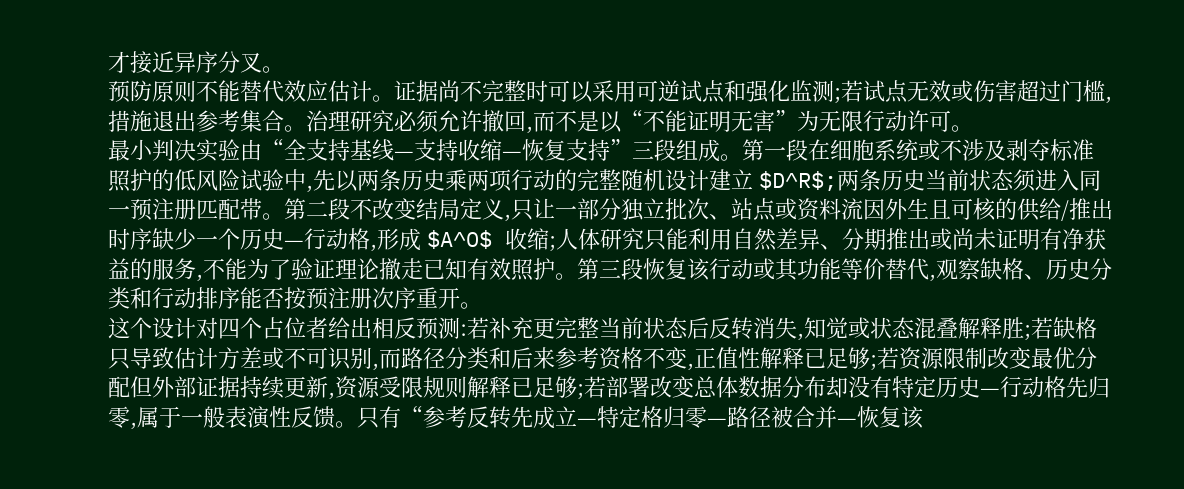才接近异序分叉。
预防原则不能替代效应估计。证据尚不完整时可以采用可逆试点和强化监测;若试点无效或伤害超过门槛,措施退出参考集合。治理研究必须允许撤回,而不是以“不能证明无害”为无限行动许可。
最小判决实验由“全支持基线—支持收缩—恢复支持”三段组成。第一段在细胞系统或不涉及剥夺标准照护的低风险试验中,先以两条历史乘两项行动的完整随机设计建立 $D^R$;两条历史当前状态须进入同一预注册匹配带。第二段不改变结局定义,只让一部分独立批次、站点或资料流因外生且可核的供给/推出时序缺少一个历史—行动格,形成 $A^O$ 收缩;人体研究只能利用自然差异、分期推出或尚未证明有净获益的服务,不能为了验证理论撤走已知有效照护。第三段恢复该行动或其功能等价替代,观察缺格、历史分类和行动排序能否按预注册次序重开。
这个设计对四个占位者给出相反预测:若补充更完整当前状态后反转消失,知觉或状态混叠解释胜;若缺格只导致估计方差或不可识别,而路径分类和后来参考资格不变,正值性解释已足够;若资源限制改变最优分配但外部证据持续更新,资源受限规则解释已足够;若部署改变总体数据分布却没有特定历史—行动格先归零,属于一般表演性反馈。只有“参考反转先成立—特定格归零—路径被合并—恢复该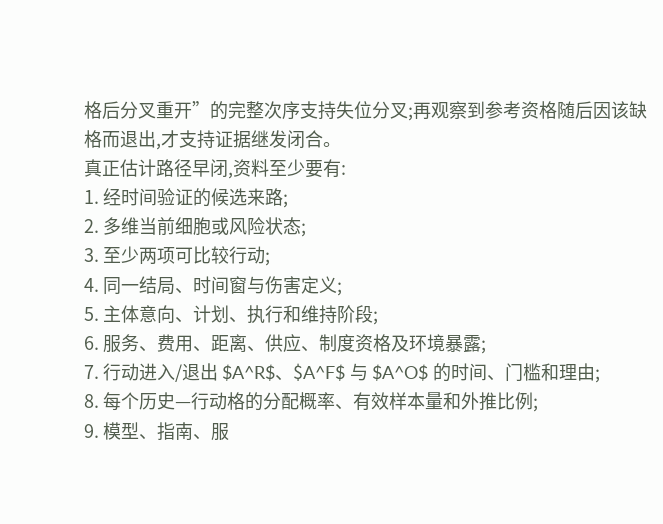格后分叉重开”的完整次序支持失位分叉;再观察到参考资格随后因该缺格而退出,才支持证据继发闭合。
真正估计路径早闭,资料至少要有:
1. 经时间验证的候选来路;
2. 多维当前细胞或风险状态;
3. 至少两项可比较行动;
4. 同一结局、时间窗与伤害定义;
5. 主体意向、计划、执行和维持阶段;
6. 服务、费用、距离、供应、制度资格及环境暴露;
7. 行动进入/退出 $A^R$、$A^F$ 与 $A^O$ 的时间、门槛和理由;
8. 每个历史—行动格的分配概率、有效样本量和外推比例;
9. 模型、指南、服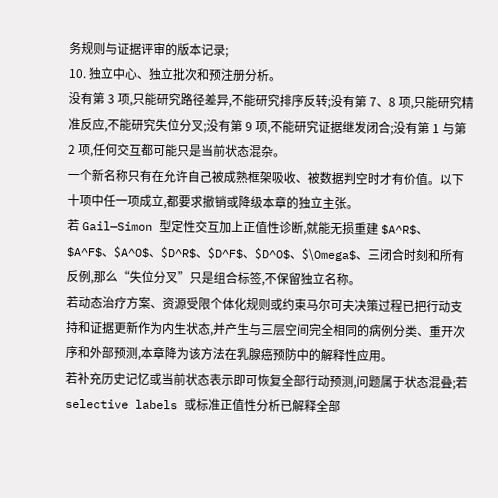务规则与证据评审的版本记录;
10. 独立中心、独立批次和预注册分析。
没有第 3 项,只能研究路径差异,不能研究排序反转;没有第 7、8 项,只能研究精准反应,不能研究失位分叉;没有第 9 项,不能研究证据继发闭合;没有第 1 与第 2 项,任何交互都可能只是当前状态混杂。
一个新名称只有在允许自己被成熟框架吸收、被数据判空时才有价值。以下十项中任一项成立,都要求撤销或降级本章的独立主张。
若 Gail—Simon 型定性交互加上正值性诊断,就能无损重建 $A^R$、$A^F$、$A^O$、$D^R$、$D^F$、$D^O$、$\Omega$、三闭合时刻和所有反例,那么“失位分叉”只是组合标签,不保留独立名称。
若动态治疗方案、资源受限个体化规则或约束马尔可夫决策过程已把行动支持和证据更新作为内生状态,并产生与三层空间完全相同的病例分类、重开次序和外部预测,本章降为该方法在乳腺癌预防中的解释性应用。
若补充历史记忆或当前状态表示即可恢复全部行动预测,问题属于状态混叠;若 selective labels 或标准正值性分析已解释全部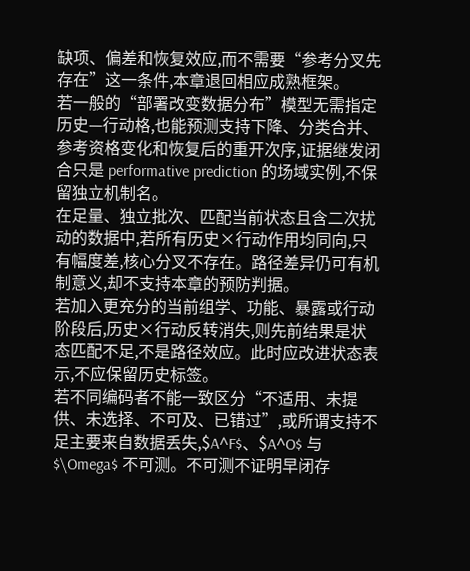缺项、偏差和恢复效应,而不需要“参考分叉先存在”这一条件,本章退回相应成熟框架。
若一般的“部署改变数据分布”模型无需指定历史—行动格,也能预测支持下降、分类合并、参考资格变化和恢复后的重开次序,证据继发闭合只是 performative prediction 的场域实例,不保留独立机制名。
在足量、独立批次、匹配当前状态且含二次扰动的数据中,若所有历史×行动作用均同向,只有幅度差,核心分叉不存在。路径差异仍可有机制意义,却不支持本章的预防判据。
若加入更充分的当前组学、功能、暴露或行动阶段后,历史×行动反转消失,则先前结果是状态匹配不足,不是路径效应。此时应改进状态表示,不应保留历史标签。
若不同编码者不能一致区分“不适用、未提供、未选择、不可及、已错过”,或所谓支持不足主要来自数据丢失,$A^F$、$A^O$ 与 $\Omega$ 不可测。不可测不证明早闭存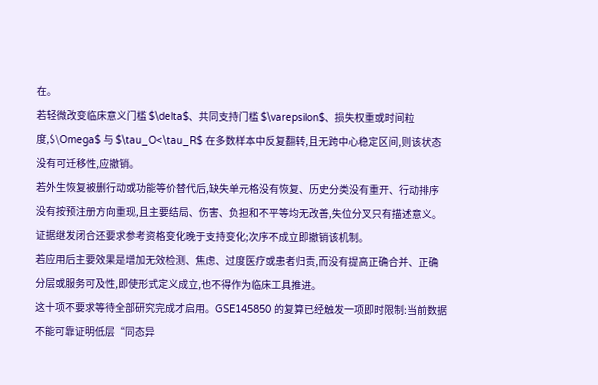在。
若轻微改变临床意义门槛 $\delta$、共同支持门槛 $\varepsilon$、损失权重或时间粒度,$\Omega$ 与 $\tau_O<\tau_R$ 在多数样本中反复翻转,且无跨中心稳定区间,则该状态没有可迁移性,应撤销。
若外生恢复被删行动或功能等价替代后,缺失单元格没有恢复、历史分类没有重开、行动排序没有按预注册方向重现,且主要结局、伤害、负担和不平等均无改善,失位分叉只有描述意义。证据继发闭合还要求参考资格变化晚于支持变化;次序不成立即撤销该机制。
若应用后主要效果是增加无效检测、焦虑、过度医疗或患者归责,而没有提高正确合并、正确分层或服务可及性,即使形式定义成立,也不得作为临床工具推进。
这十项不要求等待全部研究完成才启用。GSE145850 的复算已经触发一项即时限制:当前数据不能可靠证明低层“同态异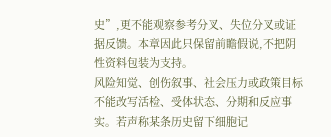史”,更不能观察参考分叉、失位分叉或证据反馈。本章因此只保留前瞻假说,不把阴性资料包装为支持。
风险知觉、创伤叙事、社会压力或政策目标不能改写活检、受体状态、分期和反应事实。若声称某条历史留下细胞记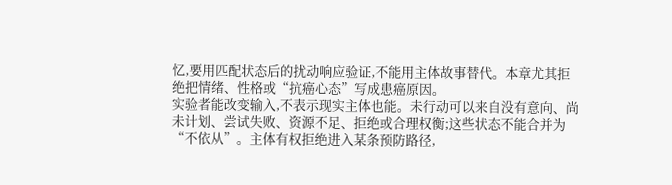忆,要用匹配状态后的扰动响应验证,不能用主体故事替代。本章尤其拒绝把情绪、性格或“抗癌心态”写成患癌原因。
实验者能改变输入,不表示现实主体也能。未行动可以来自没有意向、尚未计划、尝试失败、资源不足、拒绝或合理权衡;这些状态不能合并为“不依从”。主体有权拒绝进入某条预防路径,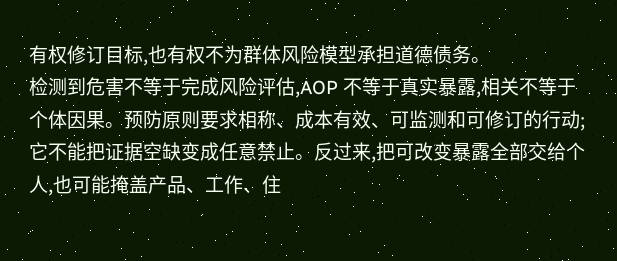有权修订目标,也有权不为群体风险模型承担道德债务。
检测到危害不等于完成风险评估,AOP 不等于真实暴露,相关不等于个体因果。预防原则要求相称、成本有效、可监测和可修订的行动;它不能把证据空缺变成任意禁止。反过来,把可改变暴露全部交给个人,也可能掩盖产品、工作、住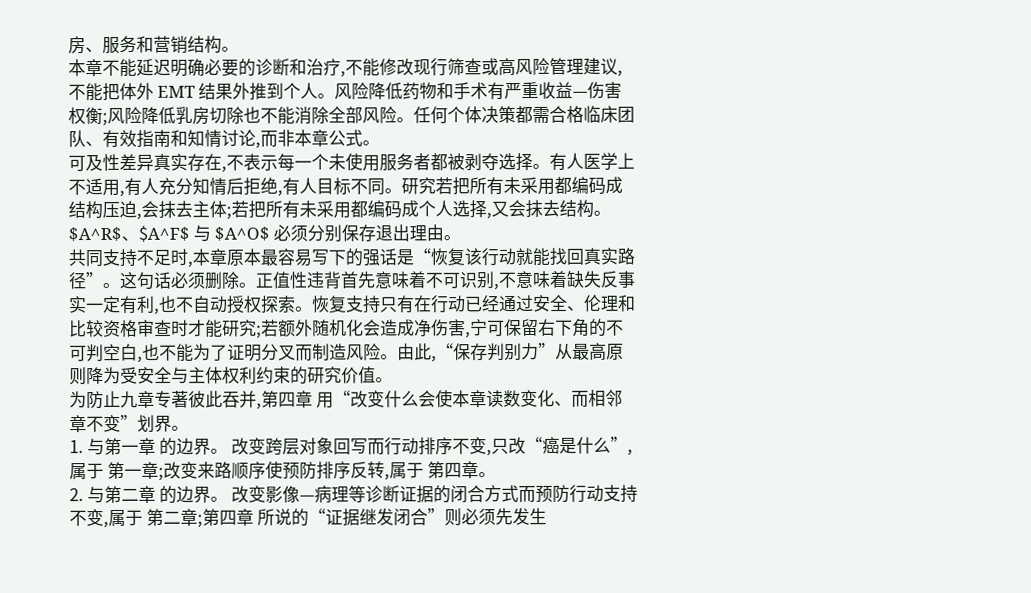房、服务和营销结构。
本章不能延迟明确必要的诊断和治疗,不能修改现行筛查或高风险管理建议,不能把体外 EMT 结果外推到个人。风险降低药物和手术有严重收益—伤害权衡;风险降低乳房切除也不能消除全部风险。任何个体决策都需合格临床团队、有效指南和知情讨论,而非本章公式。
可及性差异真实存在,不表示每一个未使用服务者都被剥夺选择。有人医学上不适用,有人充分知情后拒绝,有人目标不同。研究若把所有未采用都编码成结构压迫,会抹去主体;若把所有未采用都编码成个人选择,又会抹去结构。$A^R$、$A^F$ 与 $A^O$ 必须分别保存退出理由。
共同支持不足时,本章原本最容易写下的强话是“恢复该行动就能找回真实路径”。这句话必须删除。正值性违背首先意味着不可识别,不意味着缺失反事实一定有利,也不自动授权探索。恢复支持只有在行动已经通过安全、伦理和比较资格审查时才能研究;若额外随机化会造成净伤害,宁可保留右下角的不可判空白,也不能为了证明分叉而制造风险。由此,“保存判别力”从最高原则降为受安全与主体权利约束的研究价值。
为防止九章专著彼此吞并,第四章 用“改变什么会使本章读数变化、而相邻章不变”划界。
1. 与第一章 的边界。 改变跨层对象回写而行动排序不变,只改“癌是什么”,属于 第一章;改变来路顺序使预防排序反转,属于 第四章。
2. 与第二章 的边界。 改变影像—病理等诊断证据的闭合方式而预防行动支持不变,属于 第二章;第四章 所说的“证据继发闭合”则必须先发生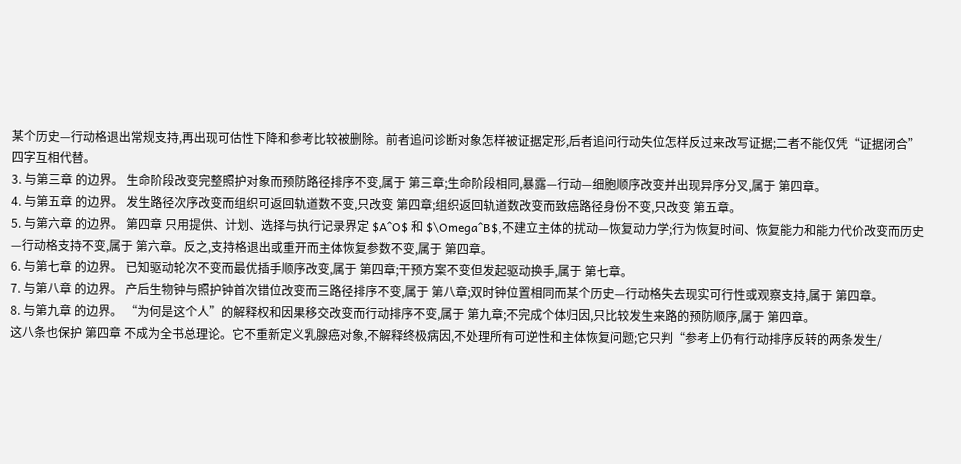某个历史—行动格退出常规支持,再出现可估性下降和参考比较被删除。前者追问诊断对象怎样被证据定形,后者追问行动失位怎样反过来改写证据;二者不能仅凭“证据闭合”四字互相代替。
3. 与第三章 的边界。 生命阶段改变完整照护对象而预防路径排序不变,属于 第三章;生命阶段相同,暴露—行动—细胞顺序改变并出现异序分叉,属于 第四章。
4. 与第五章 的边界。 发生路径次序改变而组织可返回轨道数不变,只改变 第四章;组织返回轨道数改变而致癌路径身份不变,只改变 第五章。
5. 与第六章 的边界。 第四章 只用提供、计划、选择与执行记录界定 $A^O$ 和 $\Omega^B$,不建立主体的扰动—恢复动力学;行为恢复时间、恢复能力和能力代价改变而历史—行动格支持不变,属于 第六章。反之,支持格退出或重开而主体恢复参数不变,属于 第四章。
6. 与第七章 的边界。 已知驱动轮次不变而最优插手顺序改变,属于 第四章;干预方案不变但发起驱动换手,属于 第七章。
7. 与第八章 的边界。 产后生物钟与照护钟首次错位改变而三路径排序不变,属于 第八章;双时钟位置相同而某个历史—行动格失去现实可行性或观察支持,属于 第四章。
8. 与第九章 的边界。 “为何是这个人”的解释权和因果移交改变而行动排序不变,属于 第九章;不完成个体归因,只比较发生来路的预防顺序,属于 第四章。
这八条也保护 第四章 不成为全书总理论。它不重新定义乳腺癌对象,不解释终极病因,不处理所有可逆性和主体恢复问题;它只判“参考上仍有行动排序反转的两条发生/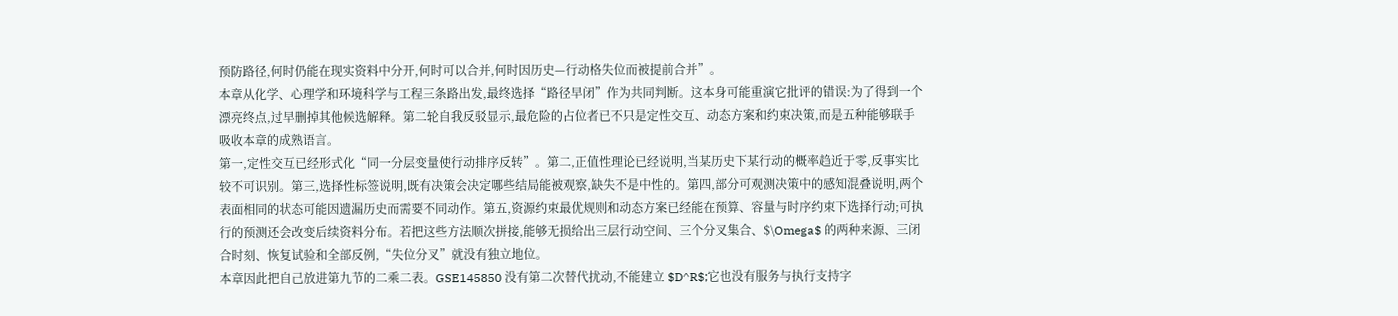预防路径,何时仍能在现实资料中分开,何时可以合并,何时因历史—行动格失位而被提前合并”。
本章从化学、心理学和环境科学与工程三条路出发,最终选择“路径早闭”作为共同判断。这本身可能重演它批评的错误:为了得到一个漂亮终点,过早删掉其他候选解释。第二轮自我反驳显示,最危险的占位者已不只是定性交互、动态方案和约束决策,而是五种能够联手吸收本章的成熟语言。
第一,定性交互已经形式化“同一分层变量使行动排序反转”。第二,正值性理论已经说明,当某历史下某行动的概率趋近于零,反事实比较不可识别。第三,选择性标签说明,既有决策会决定哪些结局能被观察,缺失不是中性的。第四,部分可观测决策中的感知混叠说明,两个表面相同的状态可能因遗漏历史而需要不同动作。第五,资源约束最优规则和动态方案已经能在预算、容量与时序约束下选择行动;可执行的预测还会改变后续资料分布。若把这些方法顺次拼接,能够无损给出三层行动空间、三个分叉集合、$\Omega$ 的两种来源、三闭合时刻、恢复试验和全部反例,“失位分叉”就没有独立地位。
本章因此把自己放进第九节的二乘二表。GSE145850 没有第二次替代扰动,不能建立 $D^R$;它也没有服务与执行支持字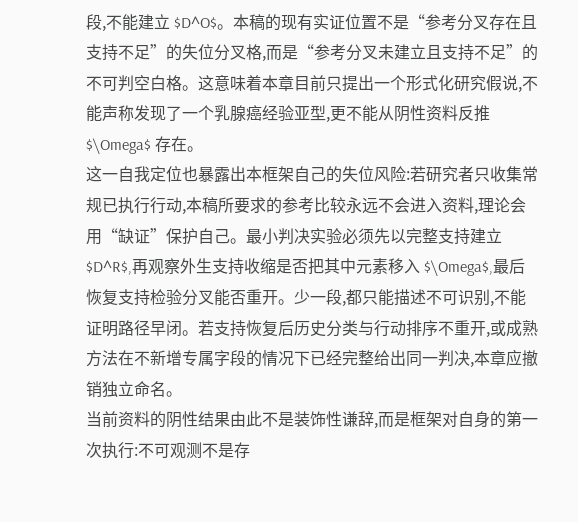段,不能建立 $D^O$。本稿的现有实证位置不是“参考分叉存在且支持不足”的失位分叉格,而是“参考分叉未建立且支持不足”的不可判空白格。这意味着本章目前只提出一个形式化研究假说,不能声称发现了一个乳腺癌经验亚型,更不能从阴性资料反推 $\Omega$ 存在。
这一自我定位也暴露出本框架自己的失位风险:若研究者只收集常规已执行行动,本稿所要求的参考比较永远不会进入资料,理论会用“缺证”保护自己。最小判决实验必须先以完整支持建立 $D^R$,再观察外生支持收缩是否把其中元素移入 $\Omega$,最后恢复支持检验分叉能否重开。少一段,都只能描述不可识别,不能证明路径早闭。若支持恢复后历史分类与行动排序不重开,或成熟方法在不新增专属字段的情况下已经完整给出同一判决,本章应撤销独立命名。
当前资料的阴性结果由此不是装饰性谦辞,而是框架对自身的第一次执行:不可观测不是存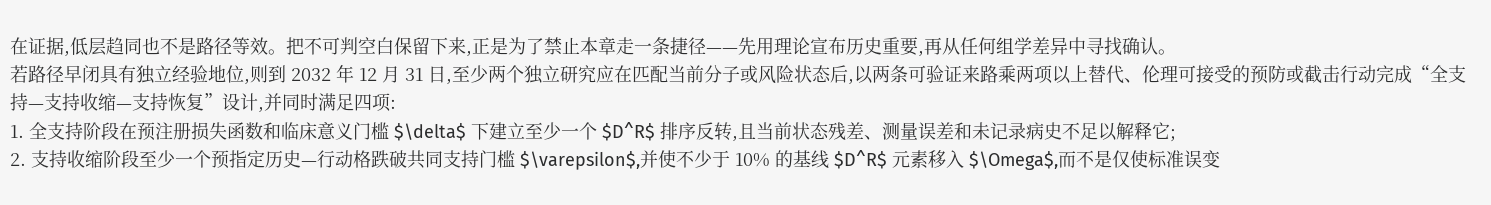在证据,低层趋同也不是路径等效。把不可判空白保留下来,正是为了禁止本章走一条捷径——先用理论宣布历史重要,再从任何组学差异中寻找确认。
若路径早闭具有独立经验地位,则到 2032 年 12 月 31 日,至少两个独立研究应在匹配当前分子或风险状态后,以两条可验证来路乘两项以上替代、伦理可接受的预防或截击行动完成“全支持—支持收缩—支持恢复”设计,并同时满足四项:
1. 全支持阶段在预注册损失函数和临床意义门槛 $\delta$ 下建立至少一个 $D^R$ 排序反转,且当前状态残差、测量误差和未记录病史不足以解释它;
2. 支持收缩阶段至少一个预指定历史—行动格跌破共同支持门槛 $\varepsilon$,并使不少于 10% 的基线 $D^R$ 元素移入 $\Omega$,而不是仅使标准误变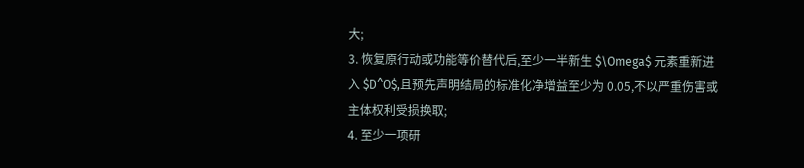大;
3. 恢复原行动或功能等价替代后,至少一半新生 $\Omega$ 元素重新进入 $D^O$,且预先声明结局的标准化净增益至少为 0.05,不以严重伤害或主体权利受损换取;
4. 至少一项研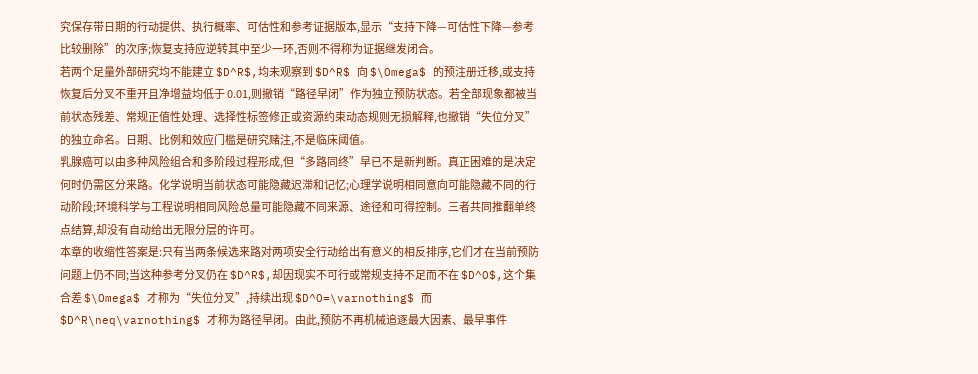究保存带日期的行动提供、执行概率、可估性和参考证据版本,显示“支持下降—可估性下降—参考比较删除”的次序;恢复支持应逆转其中至少一环,否则不得称为证据继发闭合。
若两个足量外部研究均不能建立 $D^R$,均未观察到 $D^R$ 向 $\Omega$ 的预注册迁移,或支持恢复后分叉不重开且净增益均低于 0.01,则撤销“路径早闭”作为独立预防状态。若全部现象都被当前状态残差、常规正值性处理、选择性标签修正或资源约束动态规则无损解释,也撤销“失位分叉”的独立命名。日期、比例和效应门槛是研究赌注,不是临床阈值。
乳腺癌可以由多种风险组合和多阶段过程形成,但“多路同终”早已不是新判断。真正困难的是决定何时仍需区分来路。化学说明当前状态可能隐藏迟滞和记忆;心理学说明相同意向可能隐藏不同的行动阶段;环境科学与工程说明相同风险总量可能隐藏不同来源、途径和可得控制。三者共同推翻单终点结算,却没有自动给出无限分层的许可。
本章的收缩性答案是:只有当两条候选来路对两项安全行动给出有意义的相反排序,它们才在当前预防问题上仍不同;当这种参考分叉仍在 $D^R$,却因现实不可行或常规支持不足而不在 $D^O$,这个集合差 $\Omega$ 才称为“失位分叉”,持续出现 $D^O=\varnothing$ 而 $D^R\neq\varnothing$ 才称为路径早闭。由此,预防不再机械追逐最大因素、最早事件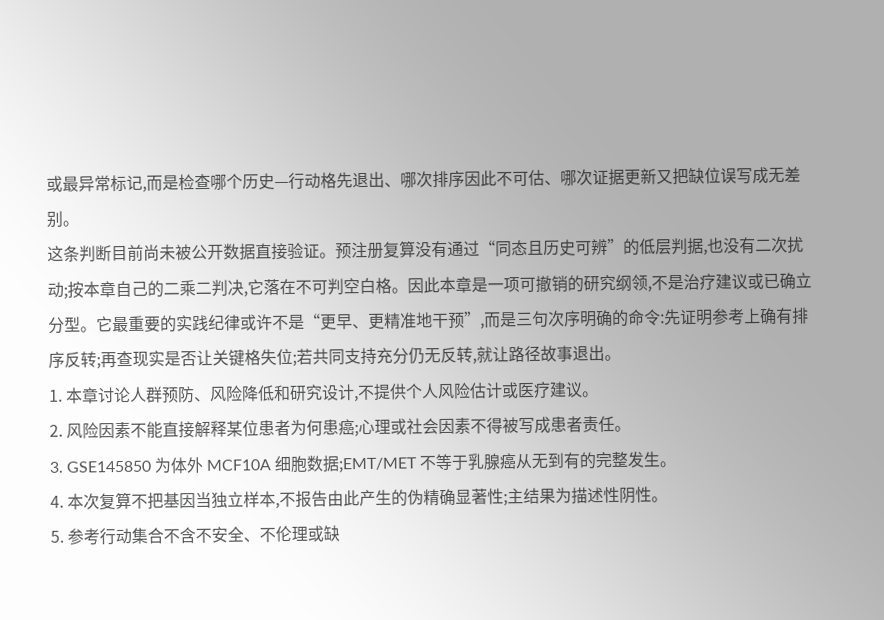或最异常标记,而是检查哪个历史—行动格先退出、哪次排序因此不可估、哪次证据更新又把缺位误写成无差别。
这条判断目前尚未被公开数据直接验证。预注册复算没有通过“同态且历史可辨”的低层判据,也没有二次扰动;按本章自己的二乘二判决,它落在不可判空白格。因此本章是一项可撤销的研究纲领,不是治疗建议或已确立分型。它最重要的实践纪律或许不是“更早、更精准地干预”,而是三句次序明确的命令:先证明参考上确有排序反转;再查现实是否让关键格失位;若共同支持充分仍无反转,就让路径故事退出。
1. 本章讨论人群预防、风险降低和研究设计,不提供个人风险估计或医疗建议。
2. 风险因素不能直接解释某位患者为何患癌;心理或社会因素不得被写成患者责任。
3. GSE145850 为体外 MCF10A 细胞数据;EMT/MET 不等于乳腺癌从无到有的完整发生。
4. 本次复算不把基因当独立样本,不报告由此产生的伪精确显著性;主结果为描述性阴性。
5. 参考行动集合不含不安全、不伦理或缺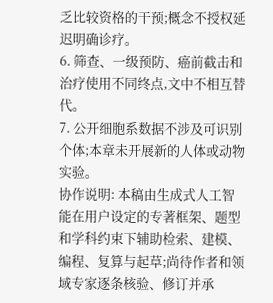乏比较资格的干预;概念不授权延迟明确诊疗。
6. 筛查、一级预防、癌前截击和治疗使用不同终点,文中不相互替代。
7. 公开细胞系数据不涉及可识别个体;本章未开展新的人体或动物实验。
协作说明: 本稿由生成式人工智能在用户设定的专著框架、题型和学科约束下辅助检索、建模、编程、复算与起草;尚待作者和领域专家逐条核验、修订并承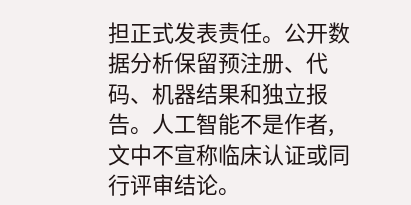担正式发表责任。公开数据分析保留预注册、代码、机器结果和独立报告。人工智能不是作者,文中不宣称临床认证或同行评审结论。